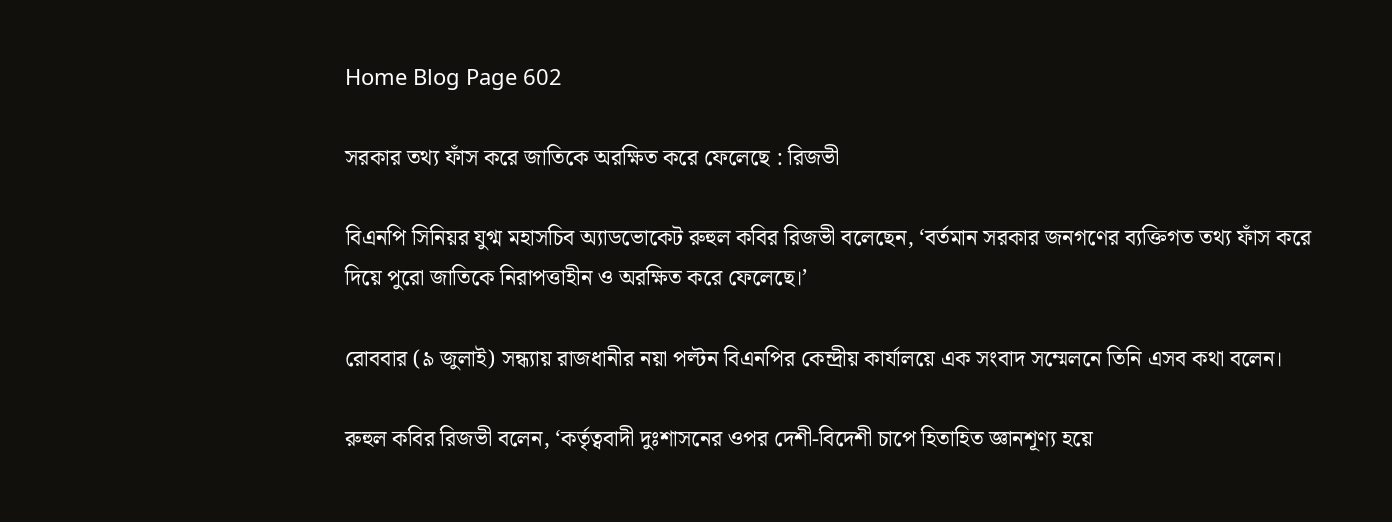Home Blog Page 602

সরকার তথ্য ফাঁস করে জাতিকে অরক্ষিত করে ফেলেছে : রিজভী

বিএনপি সিনিয়র যুগ্ম মহাসচিব অ্যাডভোকেট রুহুল কবির রিজভী বলেছেন, ‘বর্তমান সরকার জনগণের ব্যক্তিগত তথ্য ফাঁস করে দিয়ে পুরো জাতিকে নিরাপত্তাহীন ও অরক্ষিত করে ফেলেছে।’

রোববার (৯ জুলাই) সন্ধ্যায় রাজধানীর নয়া পল্টন বিএনপির কেন্দ্রীয় কার্যালয়ে এক সংবাদ সম্মেলনে তিনি এসব কথা বলেন।

রুহুল কবির রিজভী বলেন, ‘কর্তৃত্ববাদী দুঃশাসনের ওপর দেশী-বিদেশী চাপে হিতাহিত জ্ঞানশূণ্য হয়ে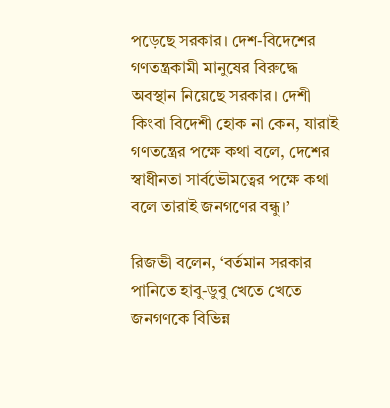পড়েছে সরকার। দেশ-বিদেশের গণতন্ত্রকামী মানুষের বিরুদ্ধে অবস্থান নিয়েছে সরকার। দেশী কিংবা বিদেশী হোক না কেন, যারাই গণতন্ত্রের পক্ষে কথা বলে, দেশের স্বাধীনতা সার্বভৌমত্বের পক্ষে কথা বলে তারাই জনগণের বন্ধু।’

রিজভী বলেন, ‘বর্তমান সরকার পানিতে হাবু-ডুবু খেতে খেতে জনগণকে বিভিন্ন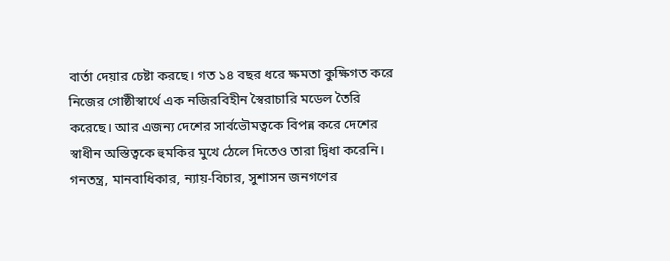বার্তা দেয়ার চেষ্টা করছে। গত ১৪ বছর ধরে ক্ষমতা কুক্ষিগত করে নিজের গোষ্ঠীস্বার্থে এক নজিরবিহীন স্বৈরাচারি মডেল তৈরি করেছে। আর এজন্য দেশের সার্বভৌমত্বকে বিপন্ন করে দেশের স্বাধীন অস্তিত্বকে হুমকির মুখে ঠেলে দিতেও তারা দ্বিধা করেনি। গনতন্ত্র, মানবাধিকার, ন্যায়-বিচার, সুশাসন জনগণের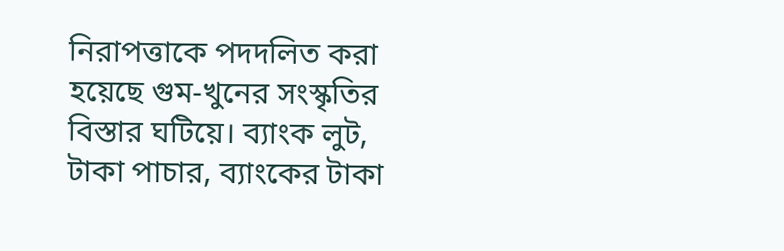নিরাপত্তাকে পদদলিত করা হয়েছে গুম-খুনের সংস্কৃতির বিস্তার ঘটিয়ে। ব্যাংক লুট, টাকা পাচার, ব্যাংকের টাকা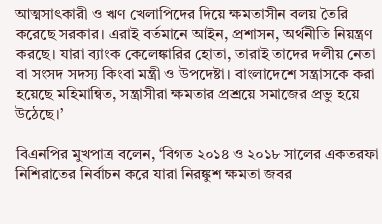আত্মসাৎকারী ও ঋণ খেলাপিদের দিয়ে ক্ষমতাসীন বলয় তৈরি করেছে সরকার। এরাই বর্তমানে আইন, প্রশাসন, অর্থনীতি নিয়ন্ত্রণ করছে। যারা ব্যাংক কেলেঙ্কারির হোতা, তারাই তাদের দলীয় নেতা বা সংসদ সদস্য কিংবা মন্ত্রী ও উপদেষ্টা। বাংলাদেশে সন্ত্রাসকে করা হয়েছে মহিমান্বিত, সন্ত্রাসীরা ক্ষমতার প্রশ্রয়ে সমাজের প্রভু হয়ে উঠেছে।’

বিএনপির মুখপাত্র বলেন, ‘বিগত ২০১৪ ও ২০১৮ সালের একতরফা নিশিরাতের নির্বাচন করে যারা নিরঙ্কুশ ক্ষমতা জবর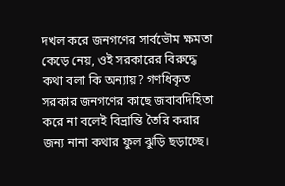দখল করে জনগণের সার্বভৌম ক্ষমতা কেড়ে নেয়, ওই সরকারের বিরুদ্ধে কথা বলা কি অন্যায়? গণধিকৃত সরকার জনগণের কাছে জবাবদিহিতা করে না বলেই বিভ্রান্তি তৈরি করার জন্য নানা কথার ফুল ঝুড়ি ছড়াচ্ছে।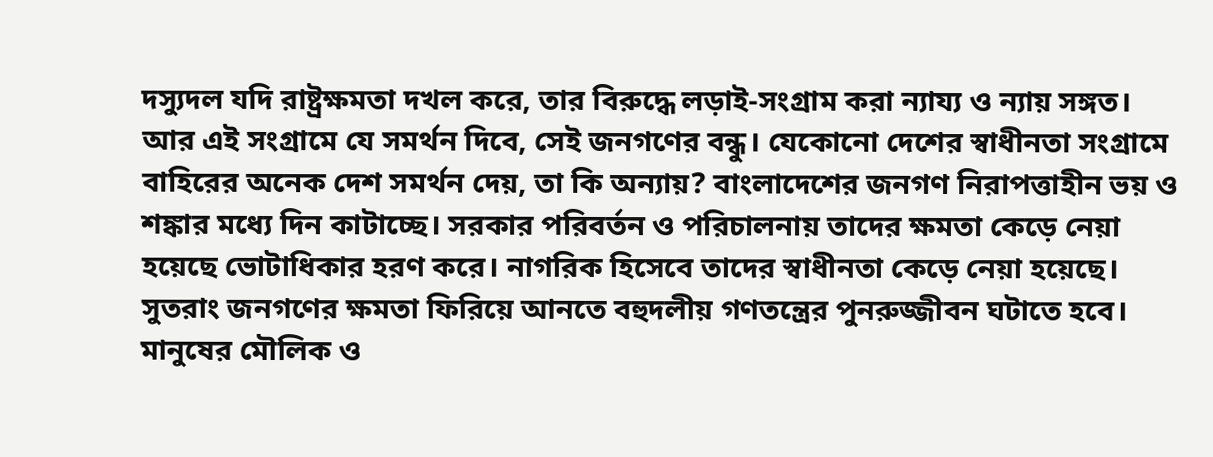দস্যুদল যদি রাষ্ট্রক্ষমতা দখল করে, তার বিরুদ্ধে লড়াই-সংগ্রাম করা ন্যায্য ও ন্যায় সঙ্গত। আর এই সংগ্রামে যে সমর্থন দিবে, সেই জনগণের বন্ধু। যেকোনো দেশের স্বাধীনতা সংগ্রামে বাহিরের অনেক দেশ সমর্থন দেয়, তা কি অন্যায়? বাংলাদেশের জনগণ নিরাপত্তাহীন ভয় ও শঙ্কার মধ্যে দিন কাটাচ্ছে। সরকার পরিবর্তন ও পরিচালনায় তাদের ক্ষমতা কেড়ে নেয়া হয়েছে ভোটাধিকার হরণ করে। নাগরিক হিসেবে তাদের স্বাধীনতা কেড়ে নেয়া হয়েছে। সুতরাং জনগণের ক্ষমতা ফিরিয়ে আনতে বহুদলীয় গণতন্ত্রের পুনরুজ্জীবন ঘটাতে হবে। মানুষের মৌলিক ও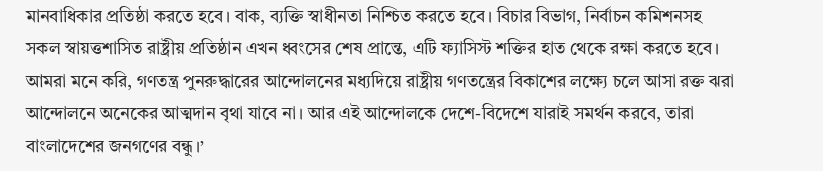মানবাধিকার প্রতিষ্ঠা করতে হবে। বাক, ব্যক্তি স্বাধীনতা নিশ্চিত করতে হবে। বিচার বিভাগ, নির্বাচন কমিশনসহ সকল স্বায়ত্তশাসিত রাষ্ট্রীয় প্রতিষ্ঠান এখন ধ্বংসের শেষ প্রান্তে, এটি ফ্যাসিস্ট শক্তির হাত থেকে রক্ষা করতে হবে। আমরা মনে করি, গণতন্ত্র পুনরুদ্ধারের আন্দোলনের মধ্যদিয়ে রাষ্ট্রীয় গণতন্ত্রের বিকাশের লক্ষ্যে চলে আসা রক্ত ঝরা আন্দোলনে অনেকের আত্মদান বৃথা যাবে না। আর এই আন্দোলকে দেশে-বিদেশে যারাই সমর্থন করবে, তারা বাংলাদেশের জনগণের বন্ধু।’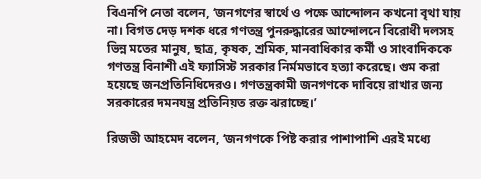বিএনপি নেতা বলেন, ‘জনগণের স্বার্থে ও পক্ষে আন্দোলন কখনো বৃথা যায় না। বিগত দেড় দশক ধরে গণতন্ত্র পুনরুদ্ধারের আন্দোলনে বিরোধী দলসহ ভিন্ন মতের মানুষ, ছাত্র, কৃষক, শ্রমিক, মানবাধিকার কর্মী ও সাংবাদিককে গণতন্ত্র বিনাশী এই ফ্যাসিস্ট সরকার নির্মমভাবে হত্যা করেছে। গুম করা হয়েছে জনপ্রতিনিধিদেরও। গণতন্ত্রকামী জনগণকে দাবিয়ে রাখার জন্য সরকারের দমনযন্ত্র প্রতিনিয়ত রক্ত ঝরাচ্ছে।’

রিজভী আহমেদ বলেন, ‘জনগণকে পিষ্ট করার পাশাপাশি এরই মধ্যে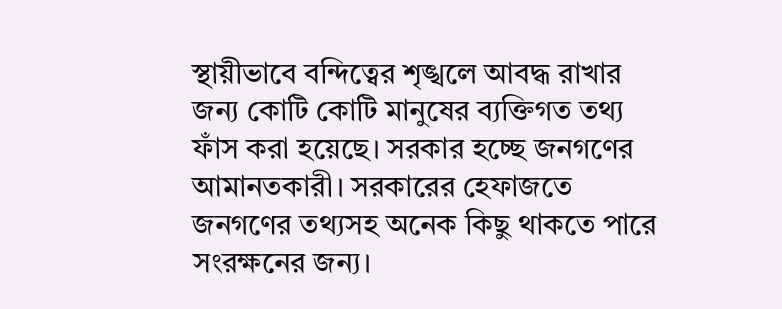স্থায়ীভাবে বন্দিত্বের শৃঙ্খলে আবদ্ধ রাখার জন্য কোটি কোটি মানুষের ব্যক্তিগত তথ্য ফাঁস করা হয়েছে। সরকার হচ্ছে জনগণের আমানতকারী। সরকারের হেফাজতে জনগণের তথ্যসহ অনেক কিছু থাকতে পারে সংরক্ষনের জন্য।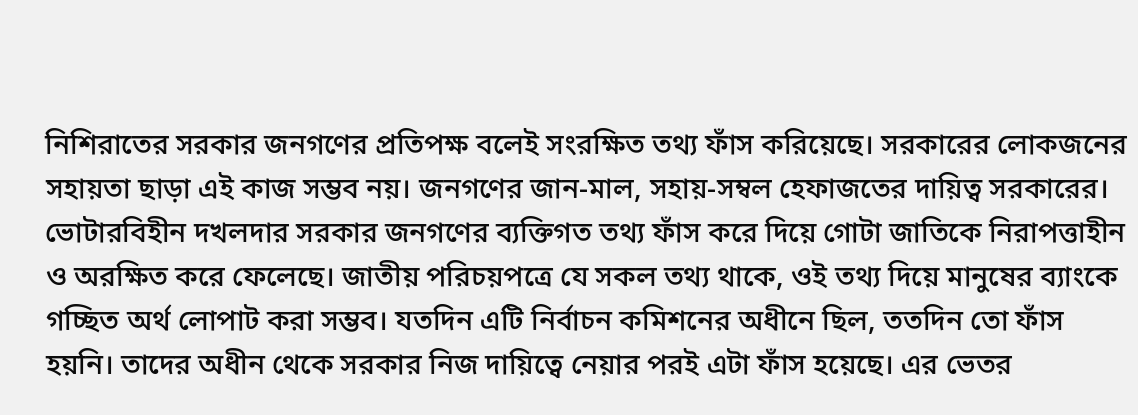নিশিরাতের সরকার জনগণের প্রতিপক্ষ বলেই সংরক্ষিত তথ্য ফাঁস করিয়েছে। সরকারের লোকজনের সহায়তা ছাড়া এই কাজ সম্ভব নয়। জনগণের জান-মাল, সহায়-সম্বল হেফাজতের দায়িত্ব সরকারের। ভোটারবিহীন দখলদার সরকার জনগণের ব্যক্তিগত তথ্য ফাঁস করে দিয়ে গোটা জাতিকে নিরাপত্তাহীন ও অরক্ষিত করে ফেলেছে। জাতীয় পরিচয়পত্রে যে সকল তথ্য থাকে, ওই তথ্য দিয়ে মানুষের ব্যাংকে গচ্ছিত অর্থ লোপাট করা সম্ভব। যতদিন এটি নির্বাচন কমিশনের অধীনে ছিল, ততদিন তো ফাঁস হয়নি। তাদের অধীন থেকে সরকার নিজ দায়িত্বে নেয়ার পরই এটা ফাঁস হয়েছে। এর ভেতর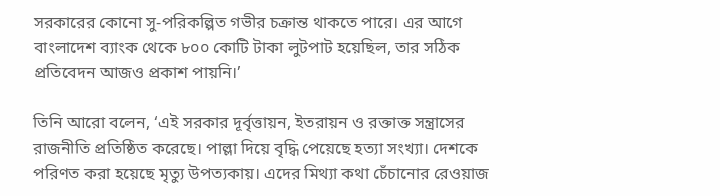সরকারের কোনো সু-পরিকল্পিত গভীর চক্রান্ত থাকতে পারে। এর আগে বাংলাদেশ ব্যাংক থেকে ৮০০ কোটি টাকা লুটপাট হয়েছিল, তার সঠিক প্রতিবেদন আজও প্রকাশ পায়নি।’

তিনি আরো বলেন, ‘এই সরকার দূর্বৃত্তায়ন, ইতরায়ন ও রক্তাক্ত সন্ত্রাসের রাজনীতি প্রতিষ্ঠিত করেছে। পাল্লা দিয়ে বৃদ্ধি পেয়েছে হত্যা সংখ্যা। দেশকে পরিণত করা হয়েছে মৃত্যু উপত্যকায়। এদের মিথ্যা কথা চেঁচানোর রেওয়াজ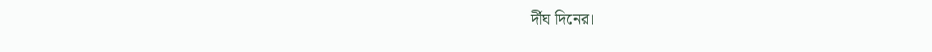র্দীঘ দিনের।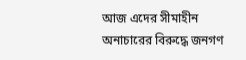আজ এদের সীমাহীন অনাচারের বিরুদ্ধে জনগণ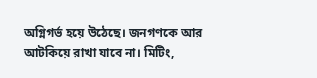অগ্নিগর্ভ হয়ে উঠেছে। জনগণকে আর আটকিয়ে রাখা যাবে না। মিটিং,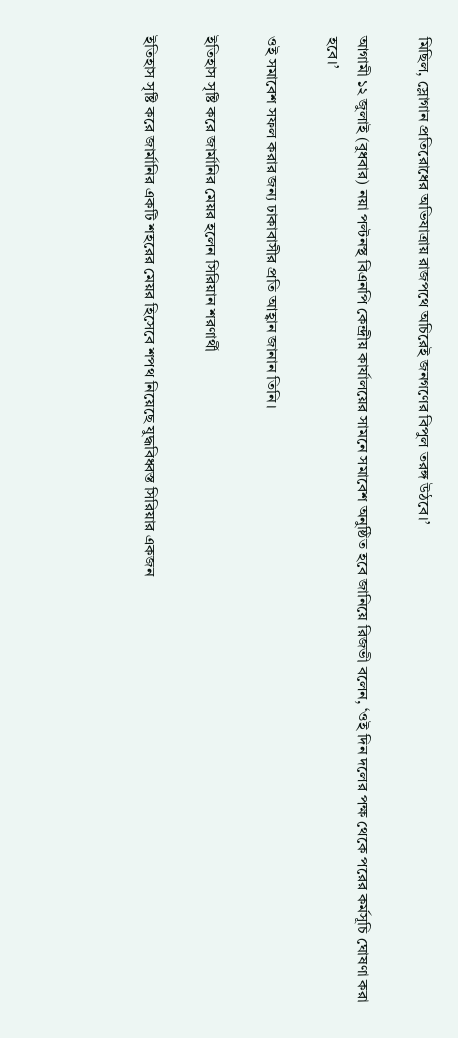মিছিল, স্লোগান প্রতিরোধের অভিযাত্রায় রাজপথে অচিরেই জনগণের বিপুল তরঙ্গ উঠবে।’

আগামী ১২ জুলাই (বুধবার) নয়া পল্টনস্থ বিএনপি কেন্দ্রীয় কার্যালয়ের সামনে সমাবেশ অনুষ্ঠিত হবে জানিয়ে রিজভী বলেন, ‘ওই দিন দলের পক্ষ থেকে পরের কর্মসূচি ঘোষণা করা হবে।’

ওই সমাবেশ সফল করার জন্য ঢাকাবাসীর প্রতি আহ্বান জানান তিনি।

ইতিহাস সৃষ্টি করে জার্মানির মেয়র হলেন সিরিয়ান শরণার্থী

ইতিহাস সৃষ্টি করে জার্মানির একটি শহরের মেয়র হিসেবে শপথ নিয়েছে যুদ্ধবিধ্বস্ত সিরিয়ার একজন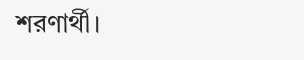শরণার্থী।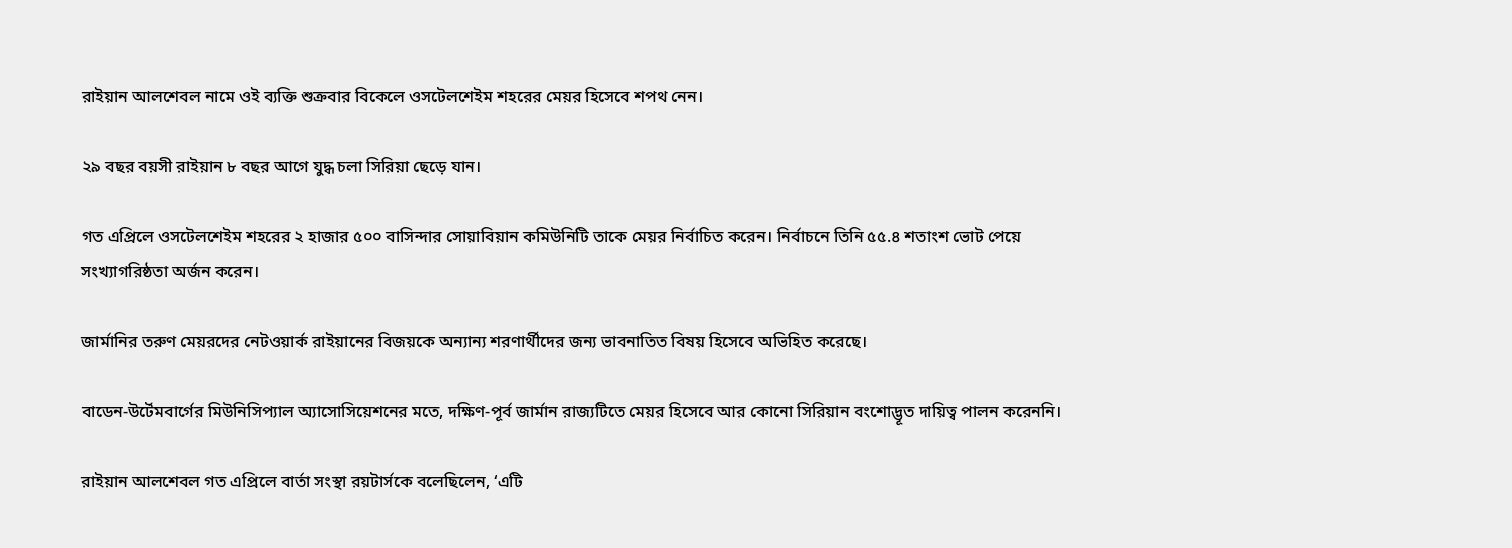রাইয়ান আলশেবল নামে ওই ব্যক্তি শুক্রবার বিকেলে ওসটেলশেইম শহরের মেয়র হিসেবে শপথ নেন।

২৯ বছর বয়সী রাইয়ান ৮ বছর আগে যুদ্ধ চলা সিরিয়া ছেড়ে যান।

গত এপ্রিলে ওসটেলশেইম শহরের ২ হাজার ৫০০ বাসিন্দার সোয়াবিয়ান কমিউনিটি তাকে মেয়র নির্বাচিত করেন। নির্বাচনে তিনি ৫৫.৪ শতাংশ ভোট পেয়ে সংখ্যাগরিষ্ঠতা অর্জন করেন।

জার্মানির তরুণ মেয়রদের নেটওয়ার্ক রাইয়ানের বিজয়কে অন্যান্য শরণার্থীদের জন্য ভাবনাতিত বিষয় হিসেবে অভিহিত করেছে।

বাডেন-উর্টেমবার্গের মিউনিসিপ্যাল অ্যাসোসিয়েশনের মতে, দক্ষিণ-পূর্ব জার্মান রাজ্যটিতে মেয়র হিসেবে আর কোনো সিরিয়ান বংশোদ্ভূত দায়িত্ব পালন করেননি।

রাইয়ান আলশেবল গত এপ্রিলে বার্তা সংস্থা রয়টার্সকে বলেছিলেন, ‘এটি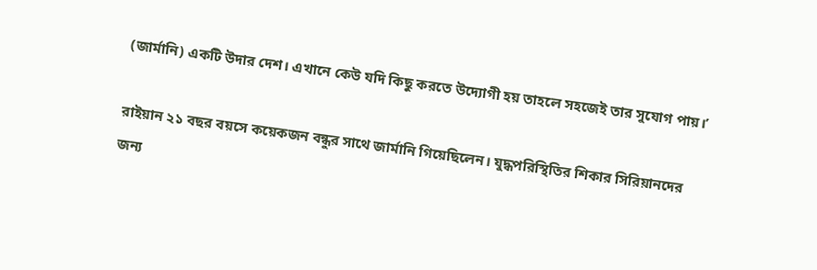(জার্মানি) একটি উদার দেশ। এখানে কেউ যদি কিছু করতে উদ্যোগী হয় তাহলে সহজেই তার সুযোগ পায়।’

রাইয়ান ২১ বছর বয়সে কয়েকজন বন্ধুর সাথে জার্মানি গিয়েছিলেন। যুদ্ধপরিস্থিতির শিকার সিরিয়ানদের জন্য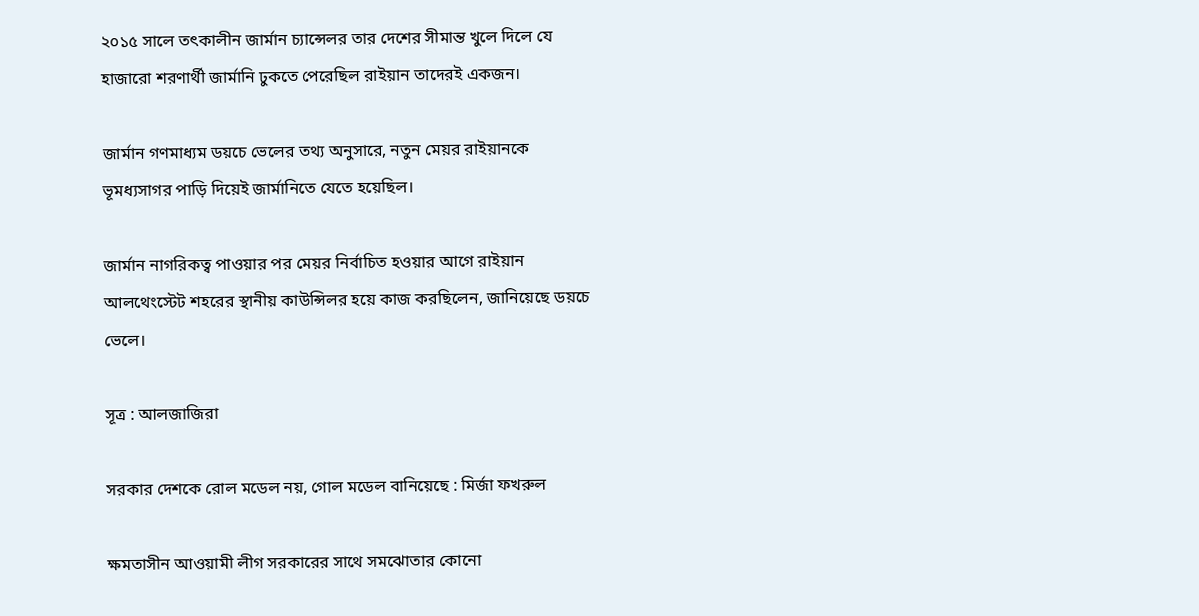২০১৫ সালে তৎকালীন জার্মান চ্যান্সেলর তার দেশের সীমান্ত খুলে দিলে যে হাজারো শরণার্থী জার্মানি ঢুকতে পেরেছিল রাইয়ান তাদেরই একজন।

জার্মান গণমাধ্যম ডয়চে ভেলের তথ্য অনুসারে, নতুন মেয়র রাইয়ানকে ভূমধ্যসাগর পাড়ি দিয়েই জার্মানিতে যেতে হয়েছিল।

জার্মান নাগরিকত্ব পাওয়ার পর মেয়র নির্বাচিত হওয়ার আগে রাইয়ান আলথেংস্টেট শহরের স্থানীয় কাউন্সিলর হয়ে কাজ করছিলেন, জানিয়েছে ডয়চে ভেলে।

সূত্র : আলজাজিরা

সরকার দেশকে রোল মডেল নয়, গোল মডেল বানিয়েছে : মির্জা ফখরুল

ক্ষমতাসীন আওয়ামী লীগ সরকারের সাথে সমঝোতার কোনো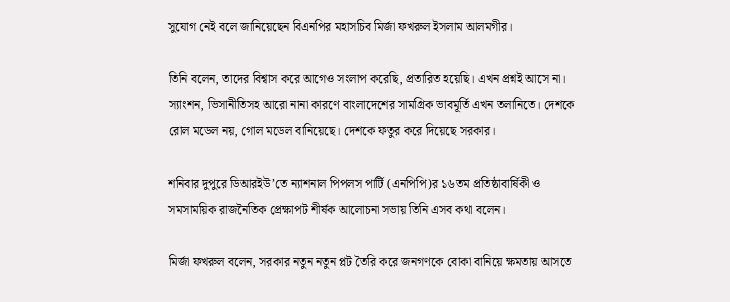সুযোগ নেই বলে জানিয়েছেন বিএনপির মহাসচিব মির্জা ফখরুল ইসলাম আলমগীর।

তিনি বলেন, তাদের বিশ্বাস করে আগেও সংলাপ করেছি, প্রতারিত হয়েছি। এখন প্রশ্নই আসে না। স্যাংশন, ভিসানীতিসহ আরো নানা কারণে বাংলাদেশের সামগ্রিক ভাবমূর্তি এখন তলানিতে। দেশকে রোল মডেল নয়, গোল মডেল বানিয়েছে। দেশকে ফতুর করে দিয়েছে সরকার।

শনিবার দুপুরে ডিআরইউ’তে ন্যাশনাল পিপলস পার্টি (এনপিপি)র ১৬তম প্রতিষ্ঠাবার্ষিকী ও সমসাময়িক রাজনৈতিক প্রেক্ষাপট শীর্ষক আলোচনা সভায় তিনি এসব কথা বলেন।

মির্জা ফখরুল বলেন, সরকার নতুন নতুন প্লট তৈরি করে জনগণকে বোকা বানিয়ে ক্ষমতায় আসতে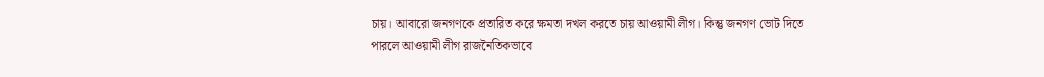চায়। আবারো জনগণকে প্রতারিত করে ক্ষমতা দখল করতে চায় আওয়ামী লীগ। কিন্তু জনগণ ভোট দিতে পারলে আওয়ামী লীগ রাজনৈতিকভাবে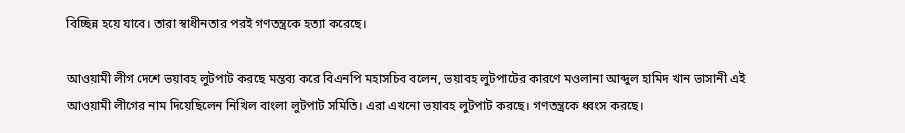বিচ্ছিন্ন হয়ে যাবে। তারা স্বাধীনতার পরই গণতন্ত্রকে হত্যা করেছে।

আওয়ামী লীগ দেশে ভয়াবহ লুটপাট করছে মন্তব্য করে বিএনপি মহাসচিব বলেন, ভয়াবহ লুটপাটের কারণে মওলানা আব্দুল হামিদ খান ভাসানী এই আওয়ামী লীগের নাম দিয়েছিলেন নিখিল বাংলা লুটপাট সমিতি। এরা এখনো ভয়াবহ লুটপাট করছে। গণতন্ত্রকে ধ্বংস করছে।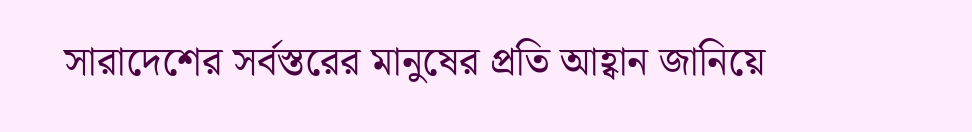সারাদেশের সর্বস্তরের মানুষের প্রতি আহ্বান জানিয়ে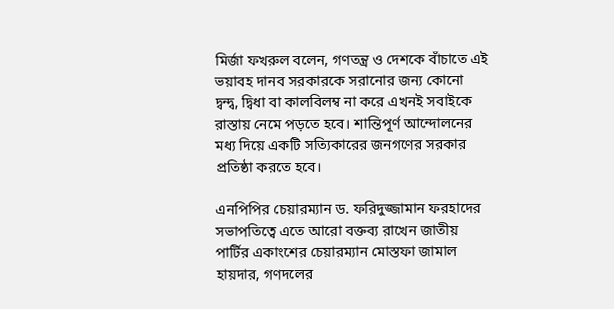মির্জা ফখরুল বলেন, গণতন্ত্র ও দেশকে বাঁচাতে এই ভয়াবহ দানব সরকারকে সরানোর জন্য কোনো দ্বন্দ্ব, দ্বিধা বা কালবিলম্ব না করে এখনই সবাইকে রাস্তায় নেমে পড়তে হবে। শান্তিপূর্ণ আন্দোলনের মধ্য দিয়ে একটি সত্যিকারের জনগণের সরকার প্রতিষ্ঠা করতে হবে।

এনপিপির চেয়ারম্যান ড. ফরিদুজ্জামান ফরহাদের সভাপতিত্বে এতে আরো বক্তব্য রাখেন জাতীয় পার্টির একাংশের চেয়ারম্যান মোস্তফা জামাল হায়দার, গণদলের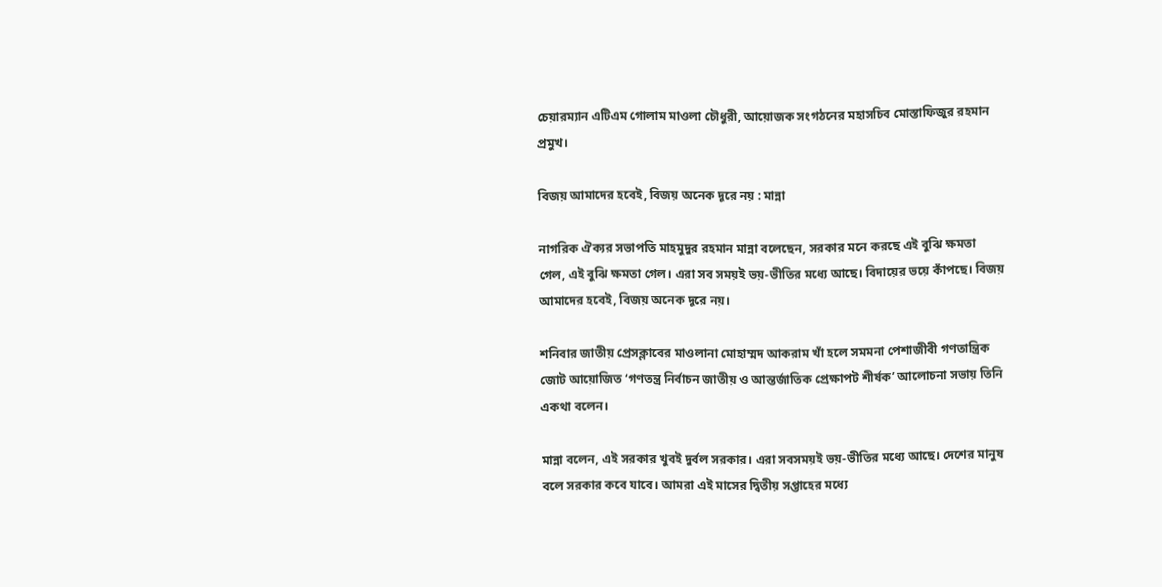চেয়ারম্যান এটিএম গোলাম মাওলা চৌধুরী, আয়োজক সংগঠনের মহাসচিব মোস্তাফিজুর রহমান প্রমুখ।

বিজয় আমাদের হবেই, বিজয় অনেক দূরে নয় : মান্না

নাগ‌রিক ঐক‌্যর সভাপ‌তি মাহমুদুর রহমান মান্না বলেছেন, সরকার মনে করছে এই বুঝি ক্ষমতা গেল, এই বুঝি ক্ষমতা গেল। এরা সব সময়ই ভয়-ভীতির মধ্যে আছে। বিদায়ের ভয়ে কাঁপছে। বিজয় আমাদের হবেই, বিজয় অনেক দূরে নয়।

শনিবার জাতীয় প্রেসক্লাবের মাওলানা মোহাম্মদ আকরাম খাঁ হলে সমমনা পেশাজীবী গণতান্ত্রিক জোট আয়োজিত ‘গণতন্ত্র নির্বাচন জাতীয় ও আন্তর্জাতিক প্রেক্ষাপট শীর্ষক’ আলোচনা সভায় তিনি একথা বলেন।

মান্না ব‌লেন, এই সরকার খুবই দুর্বল সরকার। এরা সবসময়ই ভয়-ভীতির মধ্যে আছে। দেশের মানুষ বলে সরকার কবে যাবে। আমরা এই মাসের দ্বিতীয় সপ্তাহের মধ্যে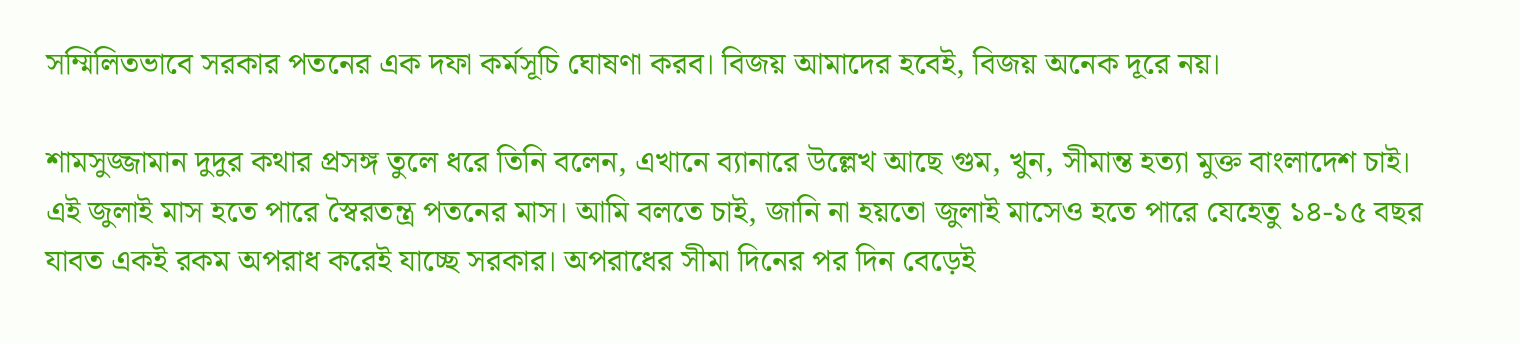সম্মিলিতভাবে সরকার পতনের এক দফা কর্মসূচি ঘোষণা করব। বিজয় আমাদের হবেই, বিজয় অনেক দূরে নয়।

শামসুজ্জামান দুদুর কথার প্রসঙ্গ তুলে ধরে তিনি বলেন, এখানে ব্যানারে উল্লেখ আছে গুম, খুন, সীমান্ত হত্যা মুক্ত বাংলাদেশ চাই। এই জুলাই মাস হতে পারে স্বৈরতন্ত্র পতনের মাস। আমি বলতে চাই, জানি না হয়তো জুলাই মাসেও হতে পারে যেহেতু ১৪-১৫ বছর যাবত একই রকম অপরাধ করেই যাচ্ছে সরকার। অপরাধের সীমা দিনের পর দিন বেড়েই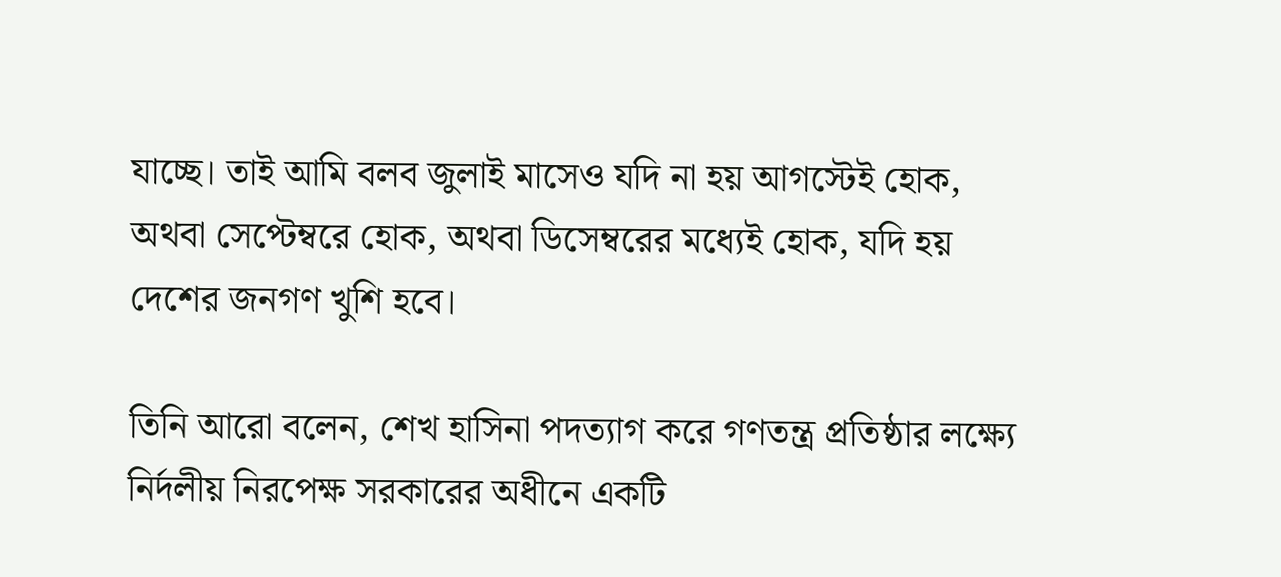যাচ্ছে। তাই আমি বলব জুলাই মাসেও যদি না হয় আগস্টেই হোক, অথবা সেপ্টেম্বরে হোক, অথবা ডিসেম্বরের মধ্যেই হোক, যদি হয় দেশের জনগণ খুশি হবে।

তিনি আরো বলেন, শেখ হাসিনা পদত্যাগ করে গণতন্ত্র প্রতিষ্ঠার লক্ষ্যে নির্দলীয় নিরপেক্ষ সরকারের অধীনে একটি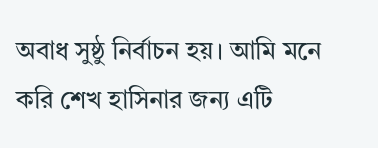অবাধ সুষ্ঠু নির্বাচন হয়। আমি মনে করি শেখ হাসিনার জন্য এটি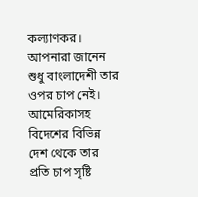কল্যাণকর। আপনারা জানেন শুধু বাংলাদেশী তার ওপর চাপ নেই। আমেরিকাসহ বিদেশের বিভিন্ন দেশ থেকে তার প্রতি চাপ সৃষ্টি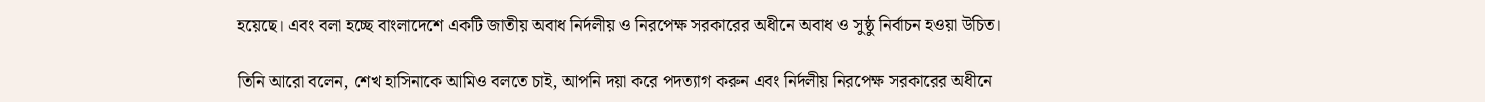হয়েছে। এবং বলা হচ্ছে বাংলাদেশে একটি জাতীয় অবাধ নির্দলীয় ও নিরপেক্ষ সরকারের অধীনে অবাধ ও সুষ্ঠু নির্বাচন হওয়া উচিত।

তিনি আরো বলেন, শেখ হাসিনাকে আমিও বলতে চাই, আপনি দয়া করে পদত্যাগ করুন এবং নির্দলীয় নিরপেক্ষ সরকারের অধীনে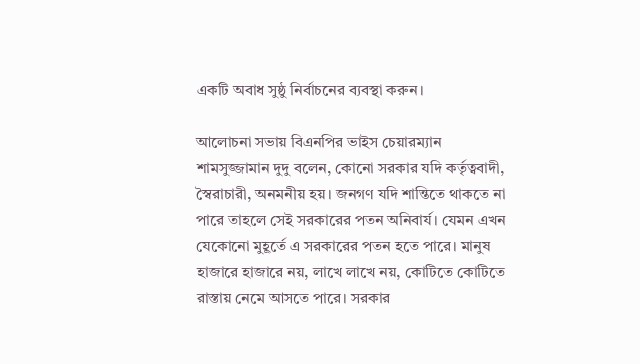একটি অবাধ সুষ্ঠু নির্বাচনের ব্যবস্থা করুন।

আলোচনা সভায় বিএন‌পির ভাইস চেয়ারম‌্যান শামসুজ্জামান দুদু বলেন, কোনো সরকার যদি কর্তৃত্ববাদী, স্বৈরাচারী, অনমনীয় হয়। জনগণ যদি শান্তিতে থাকতে না পারে তাহলে সেই সরকারের পতন অনিবার্য। যেমন এখন যেকোনো মুহূর্তে এ সরকারের পতন হতে পারে। মানুষ হাজারে হাজারে নয়, লাখে লাখে নয়, কোটিতে কোটিতে রাস্তায় নেমে আসতে পারে। সরকার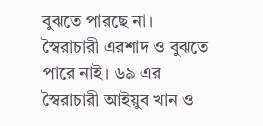বুঝতে পারছে না। স্বৈরাচারী এরশাদ ও বুঝতে পারে নাই। ৬৯ এর স্বৈরাচারী আইয়ুব খান ও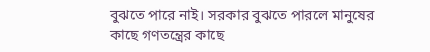বুঝতে পারে নাই। সরকার বুঝতে পারলে মানুষের কাছে গণতন্ত্রের কাছে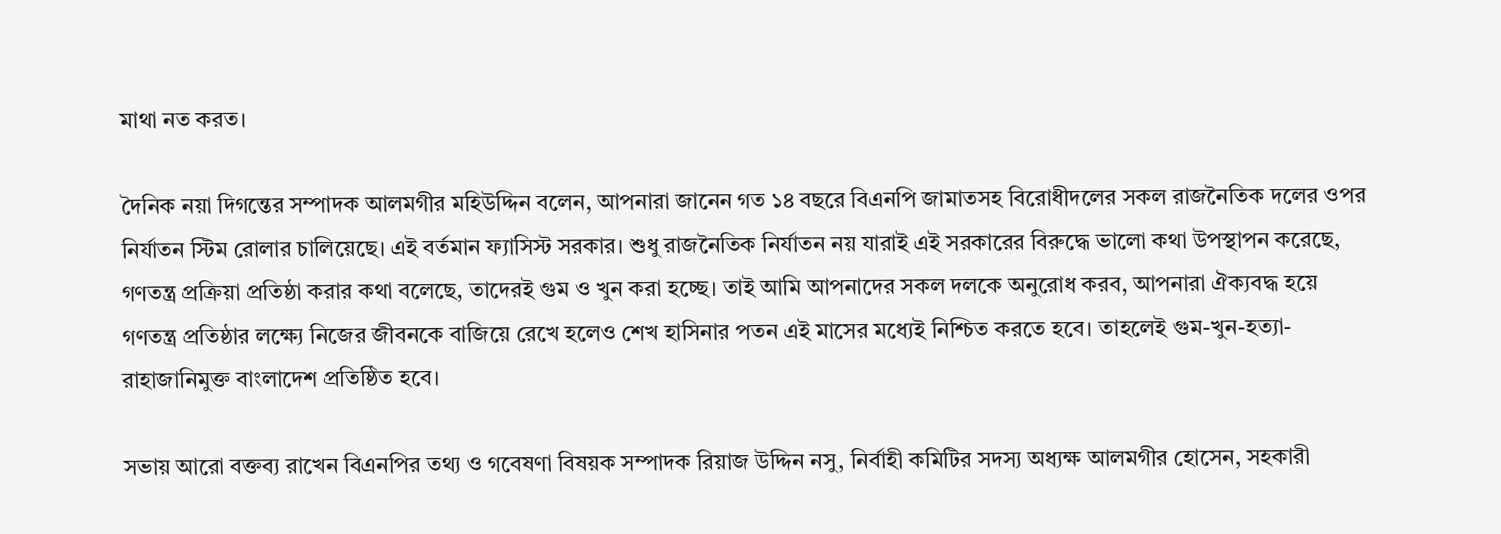মাথা নত করত।

দৈনিক নয়া দিগন্তের সম্পাদক আলমগীর মহিউদ্দিন বলেন, আপনারা জানেন গত ১৪ বছরে বিএনপি জামাতসহ বিরোধীদলের সকল রাজনৈতিক দলের ওপর নির্যাতন স্টিম রোলার চালিয়েছে। এই বর্তমান ফ্যাসিস্ট সরকার। শুধু রাজনৈতিক নির্যাতন নয় যারাই এই সরকারের বিরুদ্ধে ভালো কথা উপস্থাপন করেছে, গণতন্ত্র প্রক্রিয়া প্রতিষ্ঠা করার কথা বলেছে, তাদেরই গুম ও খুন করা হচ্ছে। তাই আমি আপনাদের সকল দলকে অনুরোধ করব, আপনারা ঐক্যবদ্ধ হয়ে গণতন্ত্র প্রতিষ্ঠার লক্ষ্যে নিজের জীবনকে বাজিয়ে রেখে হলেও শেখ হাসিনার পতন এই মাসের মধ্যেই নিশ্চিত করতে হবে। তাহলেই গুম-খুন-হত্যা-রাহাজানিমুক্ত বাংলাদেশ প্রতিষ্ঠিত হবে।

সভায় আরো বক্তব্য রাখেন বিএন‌পির তথ‌্য ও গ‌বেষণা বিষয়ক সম্পাদক রিয়াজ উদ্দিন নসু, নির্বাহী ক‌মি‌টির সদস‌্য অধ‌্যক্ষ‌ আলমগীর হো‌সেন, সহকারী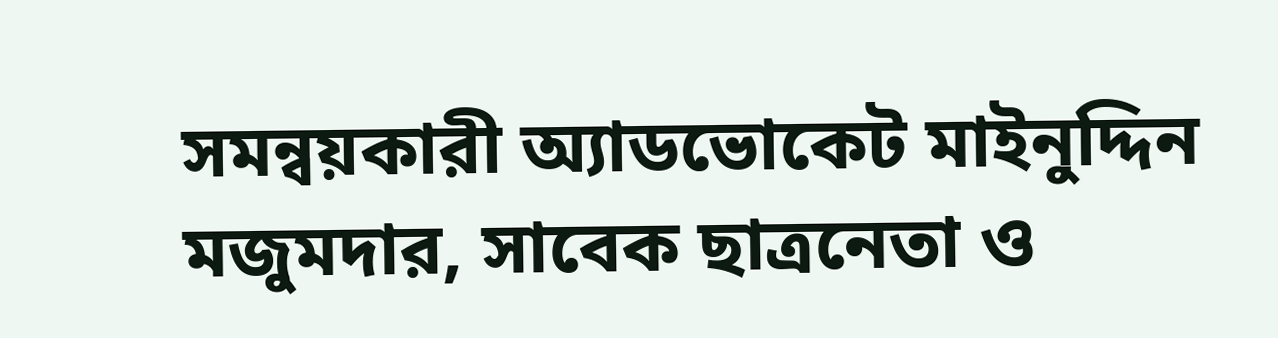সমন্বয়কারী অ্যাডভোকেট মাইনুদ্দিন মজুমদার, সাবেক ছাত্রনেতা ও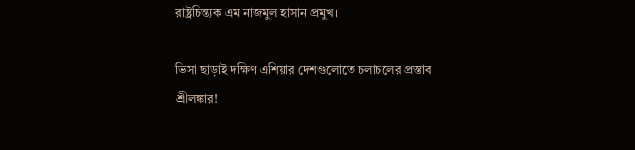রাষ্ট্রচিন্ত্যক এম নাজমুল হাসান প্রমুখ।

ভিসা ছাড়াই দক্ষিণ এশিয়ার দেশগুলোতে চলাচলের প্রস্তাব শ্রীলঙ্কার!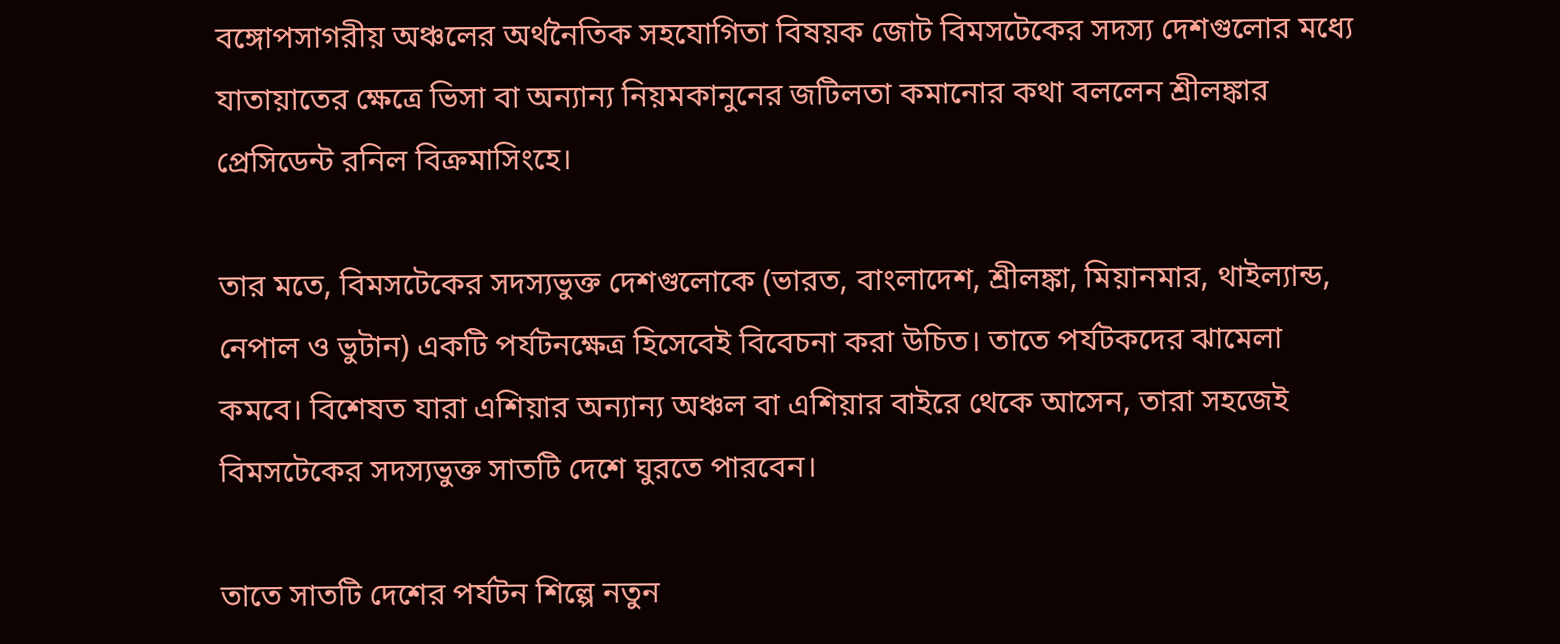বঙ্গোপসাগরীয় অঞ্চলের অর্থনৈতিক সহযোগিতা বিষয়ক জোট বিমসটেকের সদস্য দেশগুলোর মধ্যে যাতায়াতের ক্ষেত্রে ভিসা বা অন্যান্য নিয়মকানুনের জটিলতা কমানোর কথা বললেন শ্রীলঙ্কার প্রেসিডেন্ট রনিল বিক্রমাসিংহে।

তার মতে, বিমসটেকের সদস্যভুক্ত দেশগুলোকে (ভারত, বাংলাদেশ, শ্রীলঙ্কা, মিয়ানমার, থাইল্যান্ড, নেপাল ও ভুটান) একটি পর্যটনক্ষেত্র হিসেবেই বিবেচনা করা উচিত। তাতে পর্যটকদের ঝামেলা কমবে। বিশেষত যারা এশিয়ার অন্যান্য অঞ্চল বা এশিয়ার বাইরে থেকে আসেন, তারা সহজেই বিমসটেকের সদস্যভুক্ত সাতটি দেশে ঘুরতে পারবেন।

তাতে সাতটি দেশের পর্যটন শিল্পে নতুন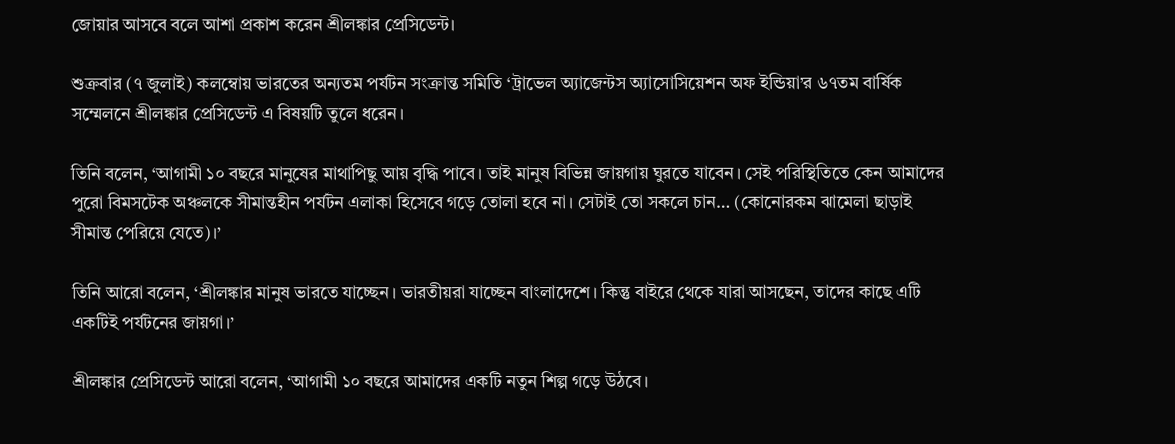জোয়ার আসবে বলে আশা প্রকাশ করেন শ্রীলঙ্কার প্রেসিডেন্ট।

শুক্রবার (৭ জুলাই) কলম্বোয় ভারতের অন্যতম পর্যটন সংক্রান্ত সমিতি ‘ট্রাভেল অ্যাজেন্টস অ্যাসোসিয়েশন অফ ইন্ডিয়া’র ৬৭তম বার্ষিক সম্মেলনে শ্রীলঙ্কার প্রেসিডেন্ট এ বিষয়টি তুলে ধরেন।

তিনি বলেন, ‘আগামী ১০ বছরে মানুষের মাথাপিছু আয় বৃদ্ধি পাবে। তাই মানুষ বিভিন্ন জায়গায় ঘুরতে যাবেন। সেই পরিস্থিতিতে কেন আমাদের পুরো বিমসটেক অঞ্চলকে সীমান্তহীন পর্যটন এলাকা হিসেবে গড়ে তোলা হবে না। সেটাই তো সকলে চান… (কোনোরকম ঝামেলা ছাড়াই সীমান্ত পেরিয়ে যেতে)।’

তিনি আরো বলেন, ‘শ্রীলঙ্কার মানুষ ভারতে যাচ্ছেন। ভারতীয়রা যাচ্ছেন বাংলাদেশে। কিন্তু বাইরে থেকে যারা আসছেন, তাদের কাছে এটি একটিই পর্যটনের জায়গা।’

শ্রীলঙ্কার প্রেসিডেন্ট আরো বলেন, ‘আগামী ১০ বছরে আমাদের একটি নতুন শিল্প গড়ে উঠবে।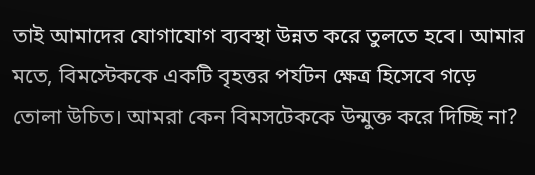তাই আমাদের যোগাযোগ ব্যবস্থা উন্নত করে তুলতে হবে। আমার মতে, বিমস্টেককে একটি বৃহত্তর পর্যটন ক্ষেত্র হিসেবে গড়ে তোলা উচিত। আমরা কেন বিমসটেককে উন্মুক্ত করে দিচ্ছি না?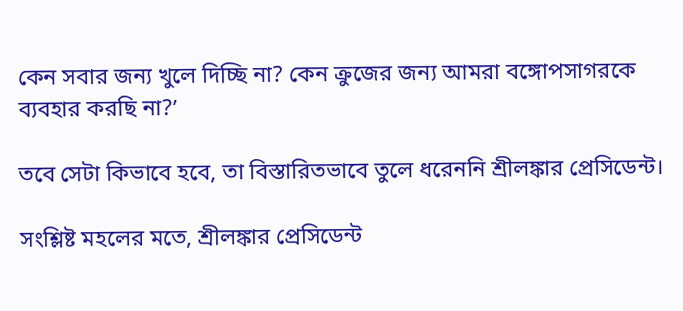কেন সবার জন্য খুলে দিচ্ছি না? কেন ক্রুজের জন্য আমরা বঙ্গোপসাগরকে ব্যবহার করছি না?’

তবে সেটা কিভাবে হবে, তা বিস্তারিতভাবে তুলে ধরেননি শ্রীলঙ্কার প্রেসিডেন্ট।

সংশ্লিষ্ট মহলের মতে, শ্রীলঙ্কার প্রেসিডেন্ট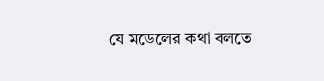যে মডেলের কথা বলতে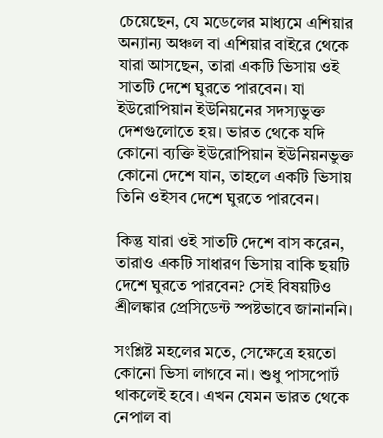চেয়েছেন, যে মডেলের মাধ্যমে এশিয়ার অন্যান্য অঞ্চল বা এশিয়ার বাইরে থেকে যারা আসছেন, তারা একটি ভিসায় ওই সাতটি দেশে ঘুরতে পারবেন। যা ইউরোপিয়ান ইউনিয়নের সদস্যভুক্ত দেশগুলোতে হয়। ভারত থেকে যদি কোনো ব্যক্তি ইউরোপিয়ান ইউনিয়নভুক্ত কোনো দেশে যান, তাহলে একটি ভিসায় তিনি ওইসব দেশে ঘুরতে পারবেন।

কিন্তু যারা ওই সাতটি দেশে বাস করেন, তারাও একটি সাধারণ ভিসায় বাকি ছয়টি দেশে ঘুরতে পারবেন? সেই বিষয়টিও শ্রীলঙ্কার প্রেসিডেন্ট স্পষ্টভাবে জানাননি।

সংশ্লিষ্ট মহলের মতে, সেক্ষেত্রে হয়তো কোনো ভিসা লাগবে না। শুধু পাসপোর্ট থাকলেই হবে। এখন যেমন ভারত থেকে নেপাল বা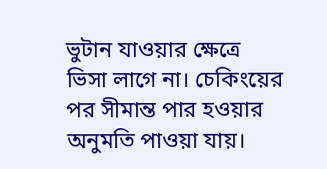ভুটান যাওয়ার ক্ষেত্রে ভিসা লাগে না। চেকিংয়ের পর সীমান্ত পার হওয়ার অনুমতি পাওয়া যায়।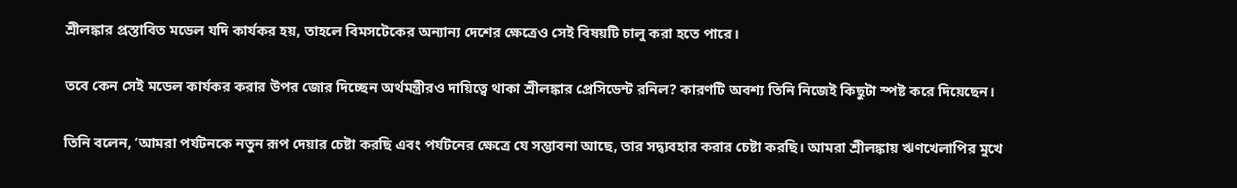শ্রীলঙ্কার প্রস্তাবিত মডেল যদি কার্যকর হয়, তাহলে বিমসটেকের অন্যান্য দেশের ক্ষেত্রেও সেই বিষয়টি চালু করা হতে পারে।

তবে কেন সেই মডেল কার্যকর করার উপর জোর দিচ্ছেন অর্থমন্ত্রীরও দায়িত্বে থাকা শ্রীলঙ্কার প্রেসিডেন্ট রনিল? কারণটি অবশ্য তিনি নিজেই কিছুটা স্পষ্ট করে দিয়েছেন।

তিনি বলেন, ‘আমরা পর্যটনকে নতুন রূপ দেয়ার চেষ্টা করছি এবং পর্যটনের ক্ষেত্রে যে সম্ভাবনা আছে, তার সদ্ব্যবহার করার চেষ্টা করছি। আমরা শ্রীলঙ্কায় ঋণখেলাপির মুখে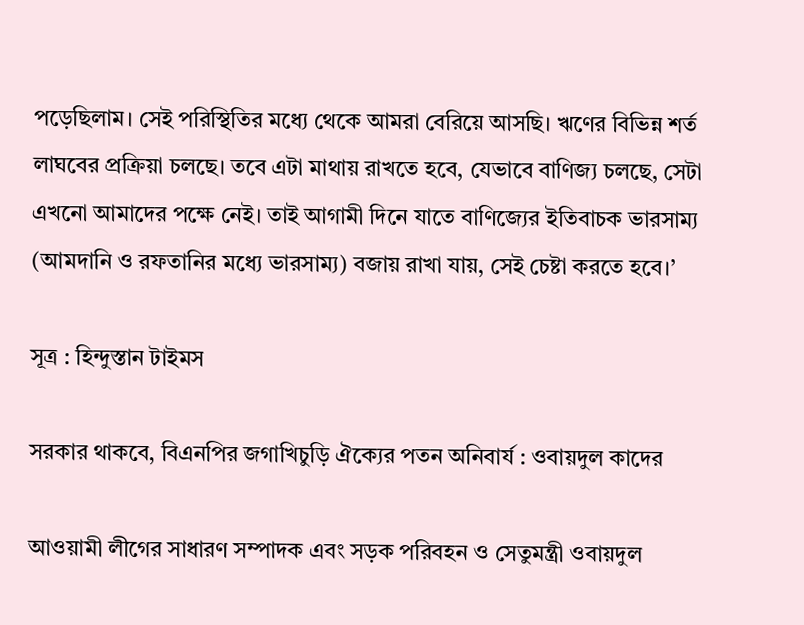পড়েছিলাম। সেই পরিস্থিতির মধ্যে থেকে আমরা বেরিয়ে আসছি। ঋণের বিভিন্ন শর্ত লাঘবের প্রক্রিয়া চলছে। তবে এটা মাথায় রাখতে হবে, যেভাবে বাণিজ্য চলছে, সেটা এখনো আমাদের পক্ষে নেই। তাই আগামী দিনে যাতে বাণিজ্যের ইতিবাচক ভারসাম্য (আমদানি ও রফতানির মধ্যে ভারসাম্য) বজায় রাখা যায়, সেই চেষ্টা করতে হবে।’

সূত্র : হিন্দুস্তান টাইমস

সরকার থাকবে, বিএনপির জগাখিচুড়ি ঐক্যের পতন অনিবার্য : ওবায়দুল কাদের

আওয়ামী লীগের সাধারণ সম্পাদক এবং সড়ক পরিবহন ও সেতুমন্ত্রী ওবায়দুল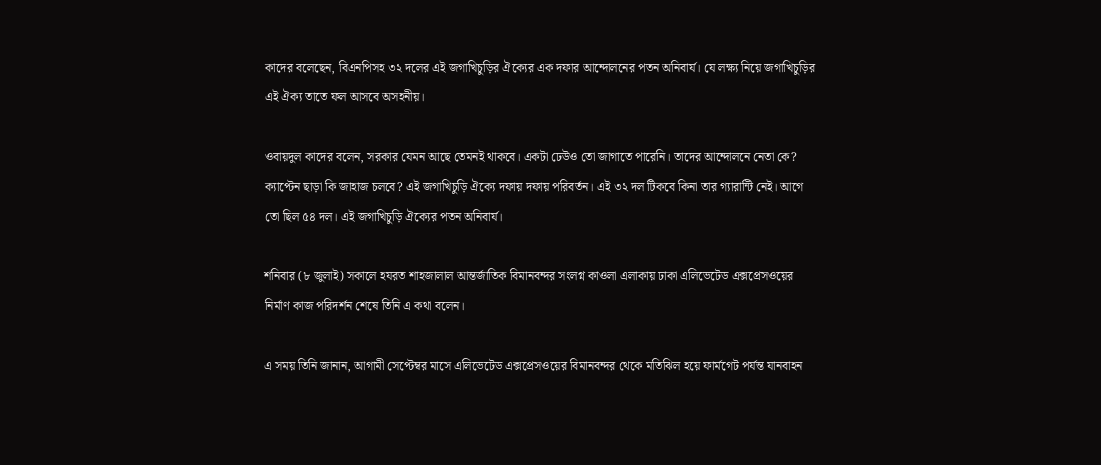কাদের বলেছেন, বিএনপিসহ ৩২ দলের এই জগাখিচুড়ির ঐক্যের এক দফার আন্দোলনের পতন অনিবার্য। যে লক্ষ্য নিয়ে জগাখিচুড়ির এই ঐক্য তাতে ফল আসবে অসহনীয়।

ওবায়দুল কাদের বলেন, সরকার যেমন আছে তেমনই থাকবে। একটা ঢেউও তো জাগাতে পারেনি। তাদের আন্দোলনে নেতা কে? ক্যাপ্টেন ছাড়া কি জাহাজ চলবে? এই জগাখিচুড়ি ঐক্যে দফায় দফায় পরিবর্তন। এই ৩২ দল টিকবে কিনা তার গ্যারান্টি নেই। আগে তো ছিল ৫৪ দল। এই জগাখিচুড়ি ঐক্যের পতন অনিবার্য।

শনিবার (৮ জুলাই) সকালে হযরত শাহজালাল আন্তর্জাতিক বিমানবন্দর সংলগ্ন কাওলা এলাকায় ঢাকা এলিভেটেড এক্সপ্রেসওয়ের নির্মাণ কাজ পরিদর্শন শেষে তিনি এ কথা বলেন।

এ সময় তিনি জানান, আগামী সেপ্টেম্বর মাসে এলিভেটেড এক্সপ্রেসওয়ের বিমানবন্দর থেকে মতিঝিল হয়ে ফার্মগেট পর্যন্ত যানবাহন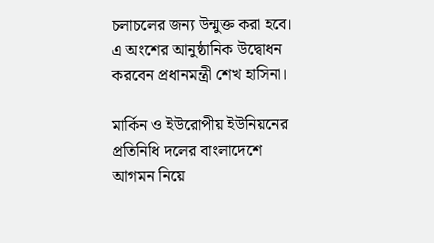চলাচলের জন্য উন্মুক্ত করা হবে। এ অংশের আনুষ্ঠানিক উদ্বোধন করবেন প্রধানমন্ত্রী শেখ হাসিনা।

মার্কিন ও ইউরোপীয় ইউনিয়নের প্রতিনিধি দলের বাংলাদেশে আগমন নিয়ে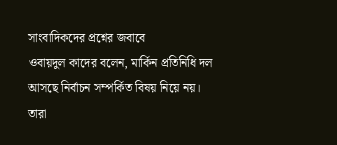সাংবাদিকদের প্রশ্নের জবাবে
ওবায়দুল কাদের বলেন, মার্কিন প্রতিনিধি দল আসছে নির্বাচন সম্পর্কিত বিষয় নিয়ে নয়। তারা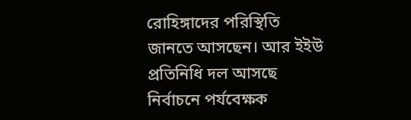রোহিঙ্গাদের পরিস্থিতি জানতে আসছেন। আর ইইউ প্রতিনিধি দল আসছে নির্বাচনে পর্যবেক্ষক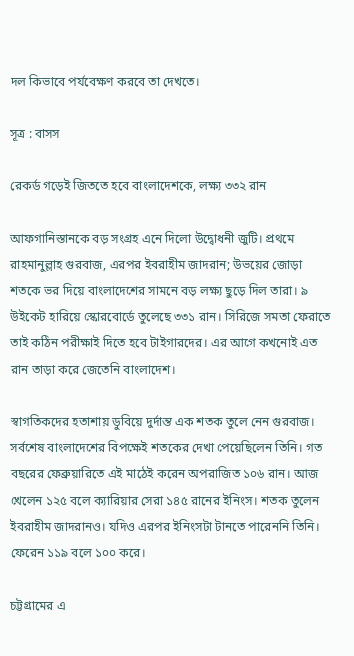দল কিভাবে পর্যবেক্ষণ করবে তা দেখতে।

সূত্র : বাসস

রেকর্ড গড়েই জিততে হবে বাংলাদেশকে, লক্ষ্য ৩৩২ রান

আফগানিস্তানকে বড় সংগ্রহ এনে দিলো উদ্বোধনী জুটি। প্রথমে রাহমানুল্লাহ গুরবাজ, এরপর ইবরাহীম জাদরান; উভয়ের জোড়া শতকে ভর দিয়ে বাংলাদেশের সামনে বড় লক্ষ্য ছুড়ে দিল তারা। ৯ উইকেট হারিয়ে স্কোরবোর্ডে তুলেছে ৩৩১ রান। সিরিজে সমতা ফেরাতে তাই কঠিন পরীক্ষাই দিতে হবে টাইগারদের। এর আগে কখনোই এত রান তাড়া করে জেতেনি বাংলাদেশ।

স্বাগতিকদের হতাশায় ডুবিয়ে দুর্দান্ত এক শতক তুলে নেন গুরবাজ। সর্বশেষ বাংলাদেশের বিপক্ষেই শতকের দেখা পেয়েছিলেন তিনি। গত বছরের ফেব্রুয়ারিতে এই মাঠেই করেন অপরাজিত ১০৬ রান। আজ খেলেন ১২৫ বলে ক্যারিয়ার সেরা ১৪৫ রানের ইনিংস। শতক তুলেন ইবরাহীম জাদরানও। যদিও এরপর ইনিংসটা টানতে পারেননি তিনি। ফেরেন ১১৯ বলে ১০০ করে।

চট্টগ্রামের এ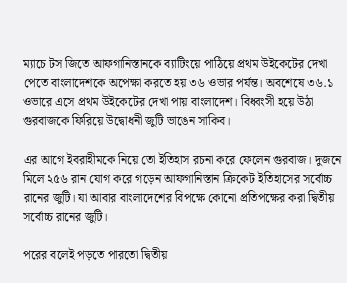ম্যাচে টস জিতে আফগানিস্তানকে ব্যাটিংয়ে পাঠিয়ে প্রথম উইকেটের দেখা পেতে বাংলাদেশকে অপেক্ষা করতে হয় ৩৬ ওভার পর্যন্ত। অবশেষে ৩৬.১ ওভারে এসে প্রথম উইকেটের দেখা পায় বাংলাদেশ। বিধ্বংসী হয়ে উঠা গুরবাজকে ফিরিয়ে উদ্বোধনী জুটি ভাঙেন সাকিব।

এর আগে ইবরাহীমকে নিয়ে তো ইতিহাস রচনা করে ফেলেন গুরবাজ। দুজনে মিলে ২৫৬ রান যোগ করে গড়েন আফগানিস্তান ক্রিকেট ইতিহাসের সর্বোচ্চ রানের জুটি। যা আবার বাংলাদেশের বিপক্ষে কোনো প্রতিপক্ষের করা দ্বিতীয় সর্বোচ্চ রানের জুটি।

পরের বলেই পড়তে পারতো দ্বিতীয়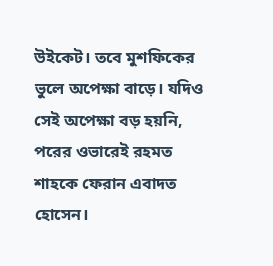উইকেট। তবে মুশফিকের ভুলে অপেক্ষা বাড়ে। যদিও সেই অপেক্ষা বড় হয়নি, পরের ওভারেই রহমত শাহকে ফেরান এবাদত হোসেন।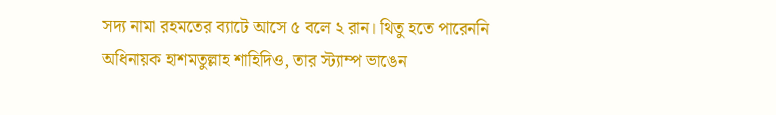সদ্য নামা রহমতের ব্যাটে আসে ৫ বলে ২ রান। থিতু হতে পারেননি অধিনায়ক হাশমতুল্লাহ শাহিদিও, তার স্ট্যাম্প ভাঙেন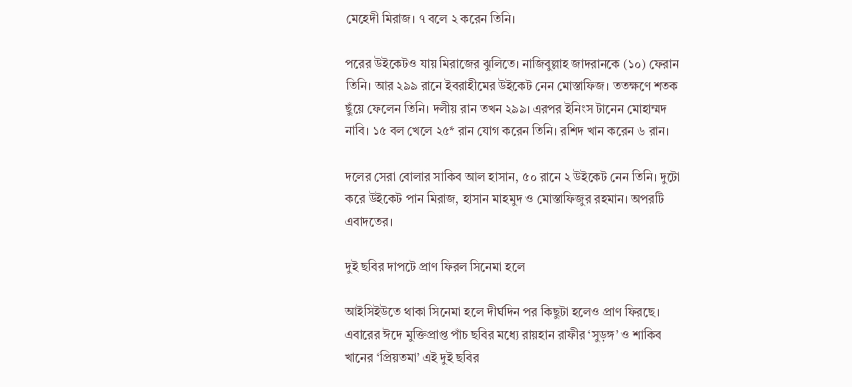মেহেদী মিরাজ। ৭ বলে ২ করেন তিনি।

পরের উইকেটও যায় মিরাজের ঝুলিতে। নাজিবুল্লাহ জাদরানকে (১০) ফেরান তিনি। আর ২৯৯ রানে ইবরাহীমের উইকেট নেন মোস্তাফিজ। ততক্ষণে শতক ছুঁয়ে ফেলেন তিনি। দলীয় রান তখন ২৯৯। এরপর ইনিংস টানেন মোহাম্মদ নাবি। ১৫ বল খেলে ২৫* রান যোগ করেন তিনি। রশিদ খান করেন ৬ রান।

দলের সেরা বোলার সাকিব আল হাসান, ৫০ রানে ২ উইকেট নেন তিনি। দুটো করে উইকেট পান মিরাজ, হাসান মাহমুদ ও মোস্তাফিজুর রহমান। অপরটি এবাদতের।

দুই ছবির দাপটে প্রাণ ফিরল সিনেমা হলে

আইসিইউতে থাকা সিনেমা হলে দীর্ঘদিন পর কিছুটা হলেও প্রাণ ফিরছে। এবারের ঈদে মুক্তিপ্রাপ্ত পাঁচ ছবির মধ্যে রায়হান রাফীর ‘সুড়ঙ্গ’ ও শাকিব খানের ‘প্রিয়তমা’ এই দুই ছবির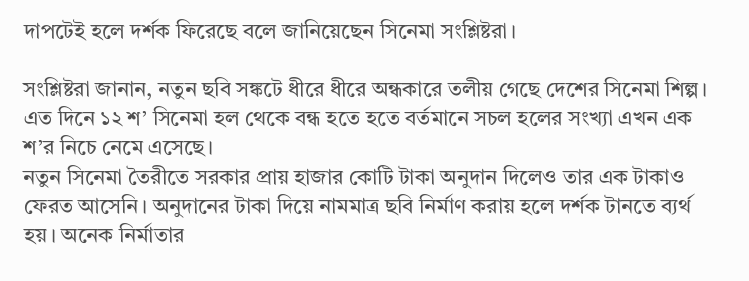দাপটেই হলে দর্শক ফিরেছে বলে জানিয়েছেন সিনেমা সংশ্লিষ্টরা।

সংশ্লিষ্টরা জানান, নতুন ছবি সঙ্কটে ধীরে ধীরে অন্ধকারে তলীয় গেছে দেশের সিনেমা শিল্প। এত দিনে ১২ শ’ সিনেমা হল থেকে বন্ধ হতে হতে বর্তমানে সচল হলের সংখ্যা এখন এক শ’র নিচে নেমে এসেছে।
নতুন সিনেমা তৈরীতে সরকার প্রায় হাজার কোটি টাকা অনুদান দিলেও তার এক টাকাও ফেরত আসেনি। অনুদানের টাকা দিয়ে নামমাত্র ছবি নির্মাণ করায় হলে দর্শক টানতে ব্যর্থ হয়। অনেক নির্মাতার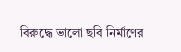বিরুদ্ধে ভালো ছবি নির্মাণের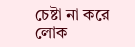চেষ্টা না করে লোক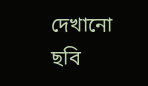দেখানো ছবি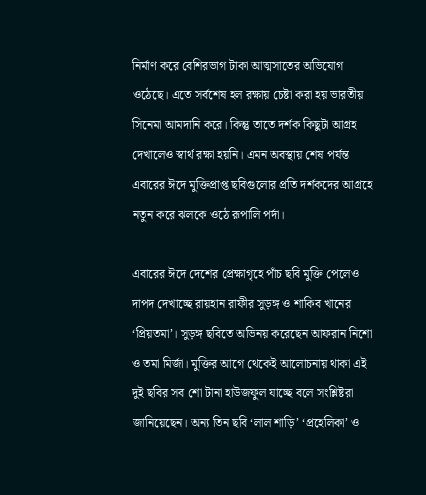নির্মাণ করে বেশিরভাগ টাকা আত্মসাতের অভিযোগ ওঠেছে। এতে সর্বশেষ হল রক্ষায় চেষ্টা করা হয় ভারতীয় সিনেমা আমদানি করে। কিন্তু তাতে দর্শক কিছুটা আগ্রহ দেখালেও স্বার্থ রক্ষা হয়নি। এমন অবস্থায় শেষ পর্যন্ত এবারের ঈদে মুক্তিপ্রাপ্ত ছবিগুলোর প্রতি দর্শকদের আগ্রহে নতুন করে ঝলকে ওঠে রূপালি পর্দা।

এবারের ঈদে দেশের প্রেক্ষাগৃহে পাঁচ ছবি মুক্তি পেলেও দাপদ দেখাচ্ছে রায়হান রাফীর সুড়ঙ্গ ও শাকিব খানের ‘প্রিয়তমা’। সুড়ঙ্গ ছবিতে অভিনয় করেছেন আফরান নিশো ও তমা মির্জা। মুক্তির আগে থেকেই আলোচনায় থাকা এই দুই ছবির সব শো টানা হাউজফুল যাচ্ছে বলে সংশ্লিষ্টরা জানিয়েছেন। অন্য তিন ছবি ‘লাল শাড়ি’ ‘প্রহেলিকা’ ও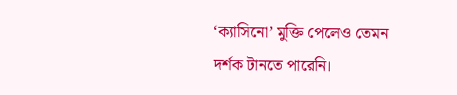‘ক্যাসিনো’ মুক্তি পেলেও তেমন দর্শক টানতে পারেনি।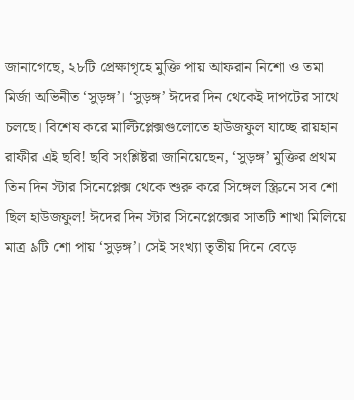জানাগেছে, ২৮টি প্রেক্ষাগৃহে মুক্তি পায় আফরান নিশো ও তমা মির্জা অভিনীত ‘সুড়ঙ্গ’। ‘সুড়ঙ্গ’ ঈদের দিন থেকেই দাপটের সাথে চলছে। বিশেষ করে মাল্টিপ্লেক্সগুলোতে হাউজফুল যাচ্ছে রায়হান রাফীর এই ছবি! ছবি সংশ্লিষ্টরা জানিয়েছেন, ‘সুড়ঙ্গ’ মুক্তির প্রথম তিন দিন স্টার সিনেপ্লেক্স থেকে শুরু করে সিঙ্গেল স্ক্রিনে সব শো ছিল হাউজফুল! ঈদের দিন স্টার সিনেপ্লেক্সের সাতটি শাখা মিলিয়ে মাত্র ৯টি শো পায় ‘সুড়ঙ্গ’। সেই সংখ্যা তৃতীয় দিনে বেড়ে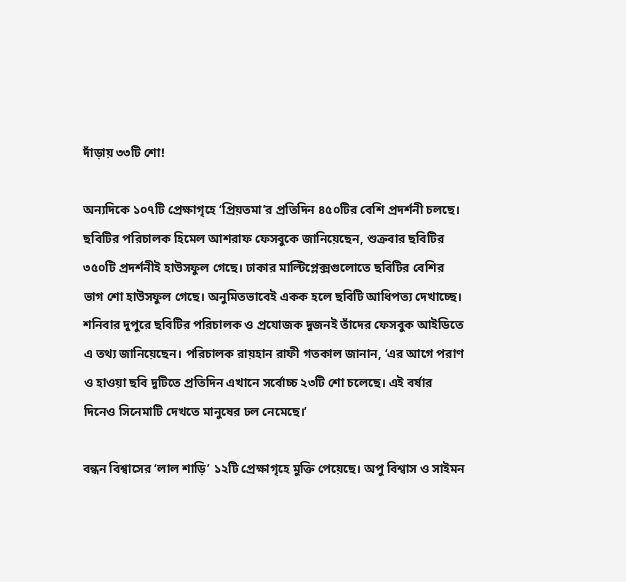দাঁড়ায় ৩৩টি শো!

অন্যদিকে ১০৭টি প্রেক্ষাগৃহে ‘প্রিয়তমা’র প্রতিদিন ৪৫০টির বেশি প্রদর্শনী চলছে। ছবিটির পরিচালক হিমেল আশরাফ ফেসবুকে জানিয়েছেন, শুক্রবার ছবিটির ৩৫০টি প্রদর্শনীই হাউসফুল গেছে। ঢাকার মাল্টিপ্লেক্সগুলোতে ছবিটির বেশির ভাগ শো হাউসফুল গেছে। অনুমিতভাবেই একক হলে ছবিটি আধিপত্য দেখাচ্ছে।
শনিবার দুপুরে ছবিটির পরিচালক ও প্রযোজক দুজনই তাঁদের ফেসবুক আইডিতে এ তথ্য জানিয়েছেন। পরিচালক রায়হান রাফী গতকাল জানান, ‘এর আগে পরাণ ও হাওয়া ছবি দুটিতে প্রতিদিন এখানে সর্বোচ্চ ২৩টি শো চলেছে। এই বর্ষার দিনেও সিনেমাটি দেখতে মানুষের ঢল নেমেছে।’

বন্ধন বিশ্বাসের ‘লাল শাড়ি’ ১২টি প্রেক্ষাগৃহে মুক্তি পেয়েছে। অপু বিশ্বাস ও সাইমন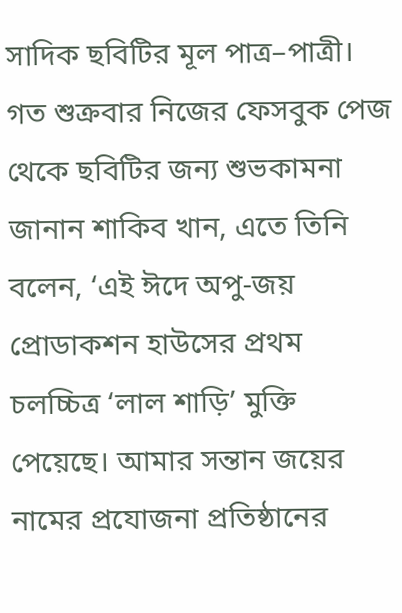সাদিক ছবিটির মূল পাত্র–পাত্রী। গত শুক্রবার নিজের ফেসবুক পেজ থেকে ছবিটির জন্য শুভকামনা জানান শাকিব খান, এতে তিনি বলেন, ‘এই ঈদে অপু-জয় প্রোডাকশন হাউসের প্রথম চলচ্চিত্র ‘লাল শাড়ি’ মুক্তি পেয়েছে। আমার সন্তান জয়ের নামের প্রযোজনা প্রতিষ্ঠানের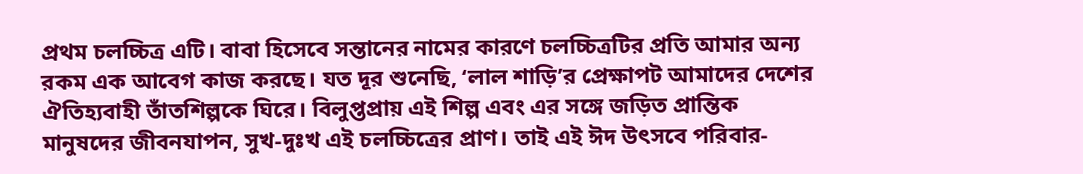প্রথম চলচ্চিত্র এটি। বাবা হিসেবে সন্তানের নামের কারণে চলচ্চিত্রটির প্রতি আমার অন্য রকম এক আবেগ কাজ করছে। যত দূর শুনেছি, ‘লাল শাড়ি’র প্রেক্ষাপট আমাদের দেশের ঐতিহ্যবাহী তাঁতশিল্পকে ঘিরে। বিলুপ্তপ্রায় এই শিল্প এবং এর সঙ্গে জড়িত প্রান্তিক মানুষদের জীবনযাপন, সুখ-দুঃখ এই চলচ্চিত্রের প্রাণ। তাই এই ঈদ উৎসবে পরিবার-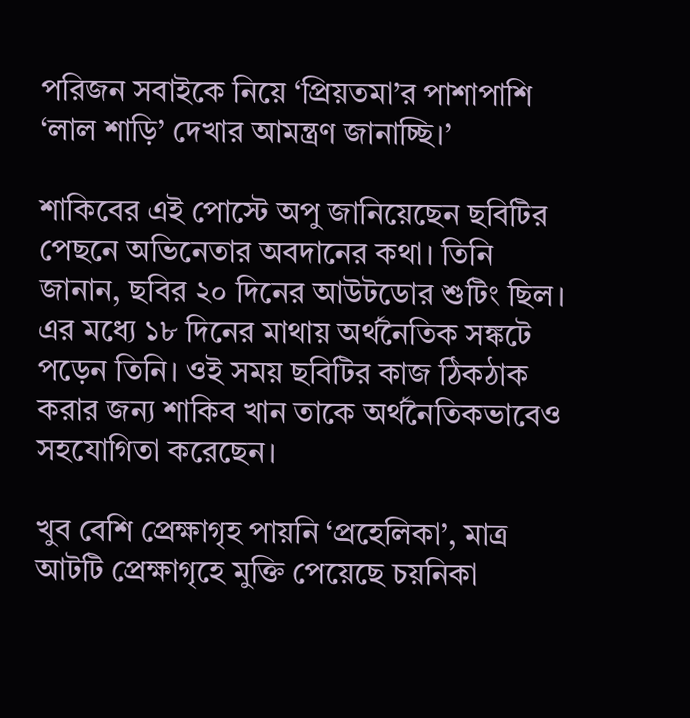পরিজন সবাইকে নিয়ে ‘প্রিয়তমা’র পাশাপাশি ‘লাল শাড়ি’ দেখার আমন্ত্রণ জানাচ্ছি।’

শাকিবের এই পোস্টে অপু জানিয়েছেন ছবিটির পেছনে অভিনেতার অবদানের কথা। তিনি জানান, ছবির ২০ দিনের আউটডোর শুটিং ছিল। এর মধ্যে ১৮ দিনের মাথায় অর্থনৈতিক সঙ্কটে পড়েন তিনি। ওই সময় ছবিটির কাজ ঠিকঠাক করার জন্য শাকিব খান তাকে অর্থনৈতিকভাবেও সহযোগিতা করেছেন।

খুব বেশি প্রেক্ষাগৃহ পায়নি ‘প্রহেলিকা’, মাত্র আটটি প্রেক্ষাগৃহে মুক্তি পেয়েছে চয়নিকা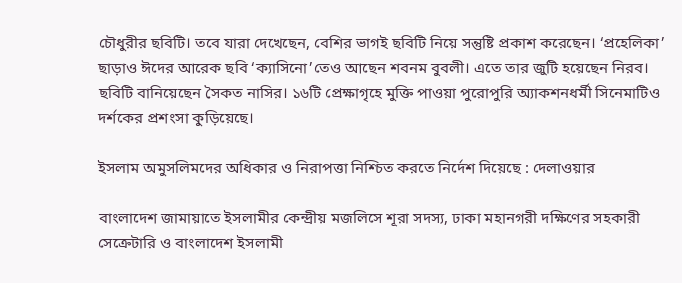চৌধুরীর ছবিটি। তবে যারা দেখেছেন, বেশির ভাগই ছবিটি নিয়ে সন্তুষ্টি প্রকাশ করেছেন। ‘প্রহেলিকা’ ছাড়াও ঈদের আরেক ছবি ‘ক্যাসিনো’তেও আছেন শবনম বুবলী। এতে তার জুটি হয়েছেন নিরব। ছবিটি বানিয়েছেন সৈকত নাসির। ১৬টি প্রেক্ষাগৃহে মুক্তি পাওয়া পুরোপুরি অ্যাকশনধর্মী সিনেমাটিও দর্শকের প্রশংসা কুড়িয়েছে।

ইসলাম অমুসলিমদের অধিকার ও নিরাপত্তা নিশ্চিত করতে নির্দেশ দিয়েছে : দেলাওয়ার

বাংলাদেশ জামায়াতে ইসলামীর কেন্দ্রীয় মজলিসে শূরা সদস্য, ঢাকা মহানগরী দক্ষিণের সহকারী সেক্রেটারি ও বাংলাদেশ ইসলামী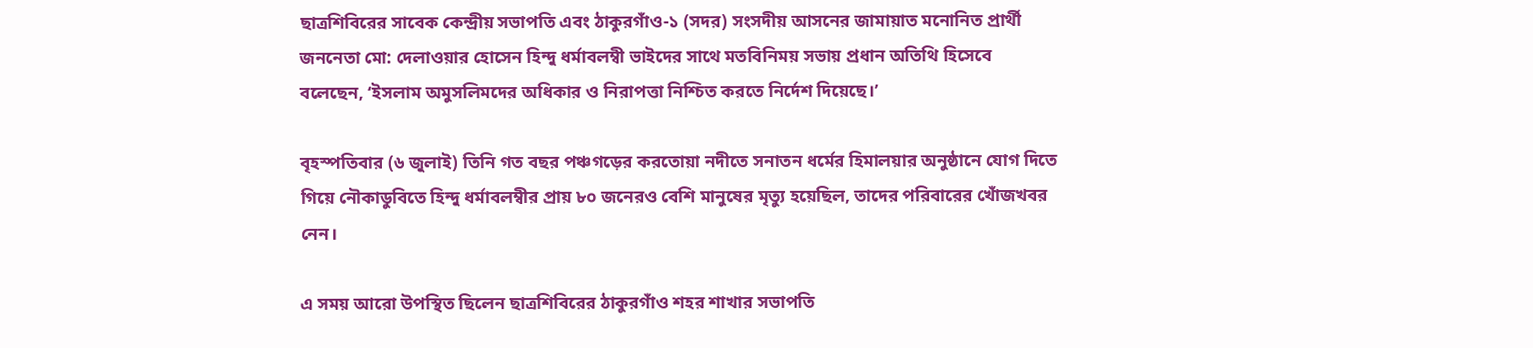ছাত্রশিবিরের সাবেক কেন্দ্রীয় সভাপতি এবং ঠাকুরগাঁও-১ (সদর) সংসদীয় আসনের জামায়াত মনোনিত প্রার্থী জননেতা মো: দেলাওয়ার হোসেন হিন্দু ধর্মাবলম্বী ভাইদের সাথে মতবিনিময় সভায় প্রধান অতিথি হিসেবে বলেছেন, ‘ইসলাম অমুসলিমদের অধিকার ও নিরাপত্তা নিশ্চিত করতে নির্দেশ দিয়েছে।’

বৃহস্পতিবার (৬ জুলাই) তিনি গত বছর পঞ্চগড়ের করতোয়া নদীতে সনাতন ধর্মের হিমালয়ার অনুষ্ঠানে যোগ দিতে গিয়ে নৌকাডুবিতে হিন্দু ধর্মাবলম্বীর প্রায় ৮০ জনেরও বেশি মানুষের মৃত্যু হয়েছিল, তাদের পরিবারের খোঁজখবর নেন।

এ সময় আরো উপস্থিত ছিলেন ছাত্রশিবিরের ঠাকুরগাঁও শহর শাখার সভাপতি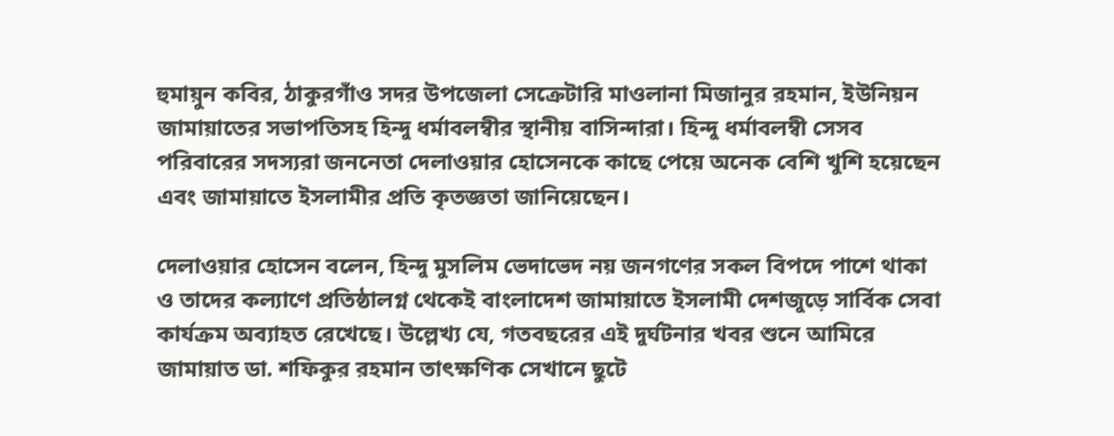হুমায়ুন কবির, ঠাকুরগাঁও সদর উপজেলা সেক্রেটারি মাওলানা মিজানুর রহমান, ইউনিয়ন জামায়াতের সভাপতিসহ হিন্দু ধর্মাবলম্বীর স্থানীয় বাসিন্দারা। হিন্দু ধর্মাবলম্বী সেসব পরিবারের সদস্যরা জননেতা দেলাওয়ার হোসেনকে কাছে পেয়ে অনেক বেশি খুশি হয়েছেন এবং জামায়াতে ইসলামীর প্রতি কৃতজ্ঞতা জানিয়েছেন।

দেলাওয়ার হোসেন বলেন, হিন্দু মুসলিম ভেদাভেদ নয় জনগণের সকল বিপদে পাশে থাকা ও তাদের কল্যাণে প্রতিষ্ঠালগ্ন থেকেই বাংলাদেশ জামায়াতে ইসলামী দেশজুড়ে সার্বিক সেবা কার্যক্রম অব্যাহত রেখেছে। উল্লেখ্য যে, গতবছরের এই দুর্ঘটনার খবর শুনে আমিরে জামায়াত ডা. শফিকুর রহমান তাৎক্ষণিক সেখানে ছুটে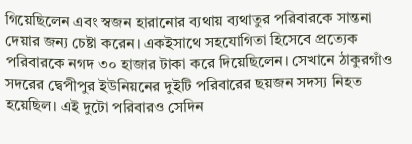গিয়েছিলেন এবং স্বজন হারানোর ব্যথায় ব্যথাতুর পরিবারকে সান্তনা দেয়ার জন্য চেষ্টা করেন। একইসাথে সহযোগিতা হিসেবে প্রত্যেক পরিবারকে নগদ ৩০ হাজার টাকা করে দিয়েছিলেন। সেখানে ঠাকুরগাঁও সদরের দ্বেপীপুর ইউনিয়নের দুইটি পরিবারের ছয়জন সদস্য নিহত হয়েছিল। এই দুটো পরিবারও সেদিন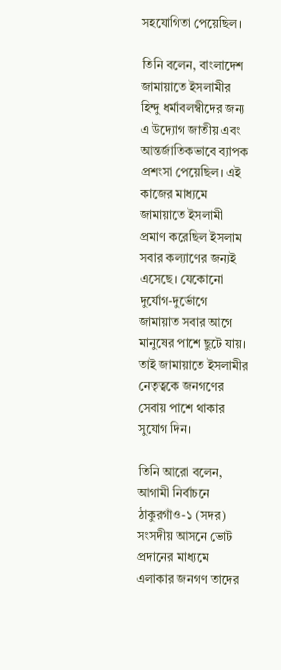সহযোগিতা পেয়েছিল।

তিনি বলেন, বাংলাদেশ জামায়াতে ইসলামীর হিন্দু ধর্মাবলম্বীদের জন্য এ উদ্যোগ জাতীয় এবং আন্তর্জাতিকভাবে ব্যাপক প্রশংসা পেয়েছিল। এই কাজের মাধ্যমে জামায়াতে ইসলামী প্রমাণ করেছিল ইসলাম সবার কল্যাণের জন্যই এসেছে। যেকোনো দুর্যোগ-দুর্ভোগে জামায়াত সবার আগে মানুষের পাশে ছুটে যায়। তাই জামায়াতে ইসলামীর নেতৃত্বকে জনগণের সেবায় পাশে থাকার সুযোগ দিন।

তিনি আরো বলেন, আগামী নির্বাচনে ঠাকুরগাঁও-১ (সদর) সংসদীয় আসনে ভোট প্রদানের মাধ্যমে এলাকার জনগণ তাদের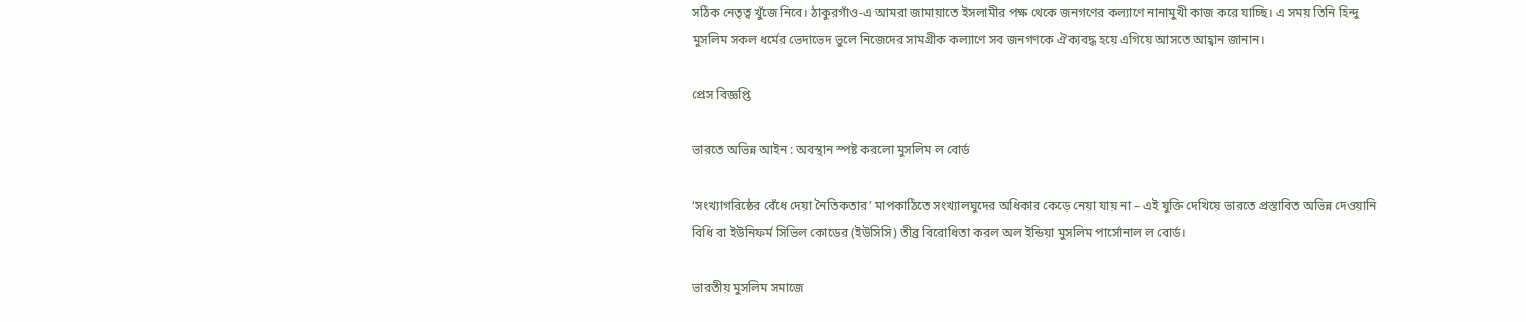সঠিক নেতৃত্ব খুঁজে নিবে। ঠাকুরগাঁও-এ আমরা জামায়াতে ইসলামীর পক্ষ থেকে জনগণের কল্যাণে নানামুখী কাজ করে যাচ্ছি। এ সময় তিনি হিন্দু মুসলিম সকল ধর্মের ভেদাভেদ ভুলে নিজেদের সামগ্রীক কল্যাণে সব জনগণকে ঐক্যবদ্ধ হয়ে এগিয়ে আসতে আহ্বান জানান।

প্রেস বিজ্ঞপ্তি

ভারতে অভিন্ন আইন : অবস্থান স্পষ্ট করলো মুসলিম ল বোর্ড

‘সংখ্যাগরিষ্ঠের বেঁধে দেয়া নৈতিকতার’ মাপকাঠিতে সংখ্যালঘুদের অধিকার কেড়ে নেয়া যায় না – এই যুক্তি দেখিয়ে ভারতে প্রস্তাবিত অভিন্ন দেওয়ানি বিধি বা ইউনিফর্ম সিভিল কোডের (ইউসিসি) তীব্র বিরোধিতা করল অল ইন্ডিয়া মুসলিম পার্সোনাল ল বোর্ড।

ভারতীয় মুসলিম সমাজে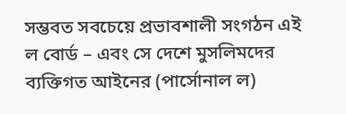সম্ভবত সবচেয়ে প্রভাবশালী সংগঠন এই ল বোর্ড – এবং সে দেশে মুসলিমদের ব্যক্তিগত আইনের (পার্সোনাল ল)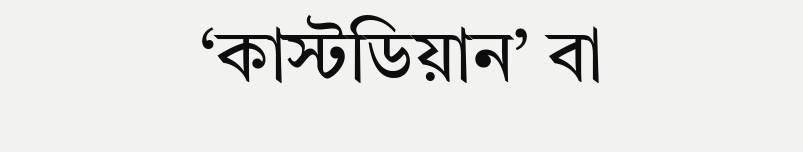‘কাস্টডিয়ান’ বা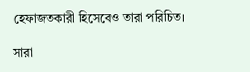হেফাজতকারী হিসেবেও তারা পরিচিত।

সারা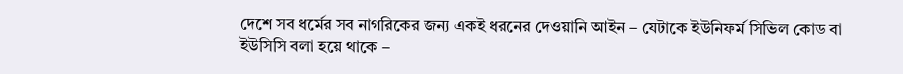দেশে সব ধর্মের সব নাগরিকের জন্য একই ধরনের দেওয়ানি আইন – যেটাকে ইউনিফর্ম সিভিল কোড বা ইউসিসি বলা হয়ে থাকে –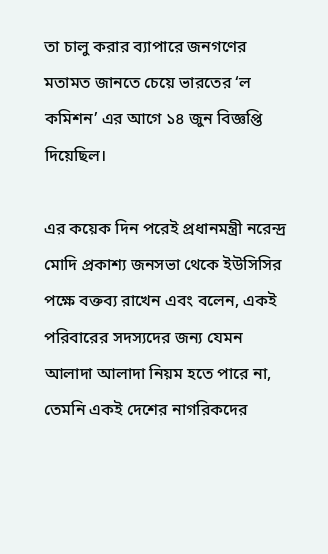তা চালু করার ব্যাপারে জনগণের মতামত জানতে চেয়ে ভারতের ‘ল কমিশন’ এর আগে ১৪ জুন বিজ্ঞপ্তি দিয়েছিল।

এর কয়েক দিন পরেই প্রধানমন্ত্রী নরেন্দ্র মোদি প্রকাশ্য জনসভা থেকে ইউসিসির পক্ষে বক্তব্য রাখেন এবং বলেন, একই পরিবারের সদস্যদের জন্য যেমন আলাদা আলাদা নিয়ম হতে পারে না, তেমনি একই দেশের নাগরিকদের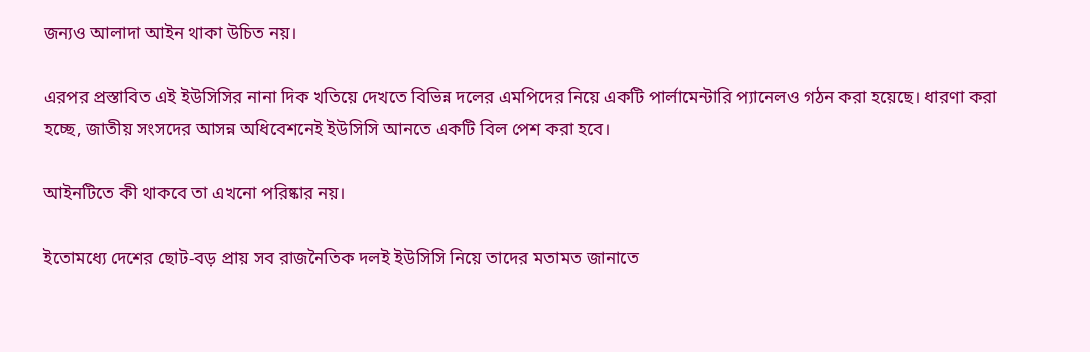জন্যও আলাদা আইন থাকা উচিত নয়।

এরপর প্রস্তাবিত এই ইউসিসির নানা দিক খতিয়ে দেখতে বিভিন্ন দলের এমপিদের নিয়ে একটি পার্লামেন্টারি প্যানেলও গঠন করা হয়েছে। ধারণা করা হচ্ছে, জাতীয় সংসদের আসন্ন অধিবেশনেই ইউসিসি আনতে একটি বিল পেশ করা হবে।

আইনটিতে কী থাকবে তা এখনো পরিষ্কার নয়।

ইতোমধ্যে দেশের ছোট-বড় প্রায় সব রাজনৈতিক দলই ইউসিসি নিয়ে তাদের মতামত জানাতে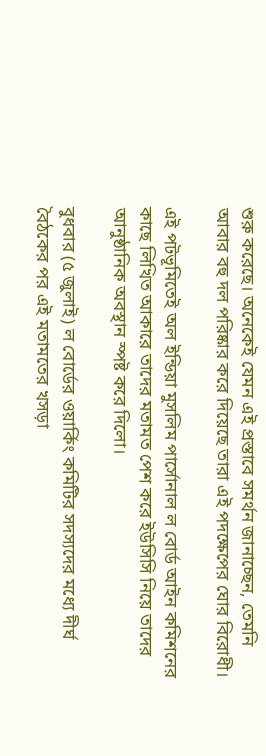শুরু করেছে। অনেকেই যেমন এই প্রস্তাবে সমর্থন জানাচ্ছেন, তেমনি আবার বহু দল পরিষ্কার করে দিয়েছে তারা এই পদক্ষেপের ঘোর বিরোধী।

এই পটভূমিতেই অল ইন্ডিয়া মুসলিম পার্সোনাল ল বোর্ড আইন কমিশনের কাছে লিখিত আকারে তাদের মতামত পেশ করে ইউসিসি নিয়ে তাদের আনুষ্ঠানিক অবস্থান স্পষ্ট করে দিলো।

বুধবার (৫ জুলাই) ল বোর্ডের ওয়ার্কিং কমিটির সদস্যদের মধ্যে দীর্ঘ বৈঠকের পর এই মতামতের খসড়া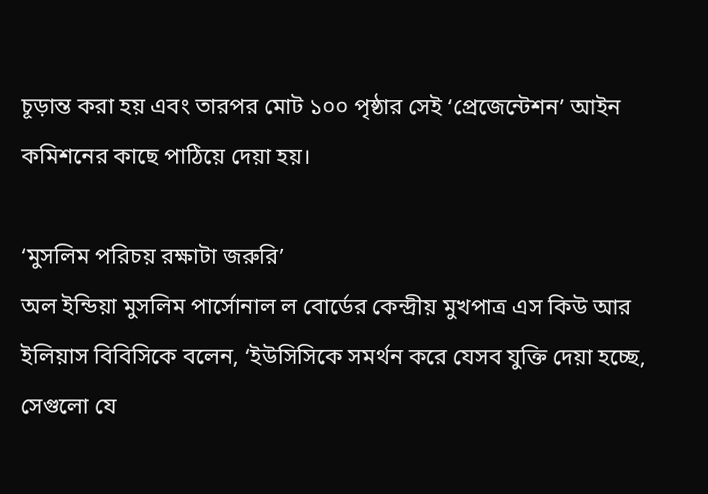চূড়ান্ত করা হয় এবং তারপর মোট ১০০ পৃষ্ঠার সেই ‘প্রেজেন্টেশন’ আইন কমিশনের কাছে পাঠিয়ে দেয়া হয়।

‘মুসলিম পরিচয় রক্ষাটা জরুরি’
অল ইন্ডিয়া মুসলিম পার্সোনাল ল বোর্ডের কেন্দ্রীয় মুখপাত্র এস কিউ আর ইলিয়াস বিবিসিকে বলেন, ‘ইউসিসিকে সমর্থন করে যেসব যুক্তি দেয়া হচ্ছে, সেগুলো যে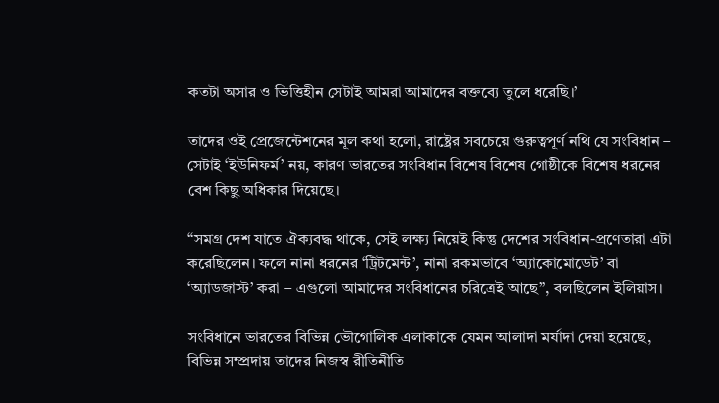কতটা অসার ও ভিত্তিহীন সেটাই আমরা আমাদের বক্তব্যে তুলে ধরেছি।’

তাদের ওই প্রেজেন্টেশনের মূল কথা হলো, রাষ্ট্রের সবচেয়ে গুরুত্বপূর্ণ নথি যে সংবিধান – সেটাই ‘ইউনিফর্ম’ নয়, কারণ ভারতের সংবিধান বিশেষ বিশেষ গোষ্ঠীকে বিশেষ ধরনের বেশ কিছু অধিকার দিয়েছে।

“সমগ্র দেশ যাতে ঐক্যবদ্ধ থাকে, সেই লক্ষ্য নিয়েই কিন্তু দেশের সংবিধান-প্রণেতারা এটা করেছিলেন। ফলে নানা ধরনের ‘ট্রিটমেন্ট’, নানা রকমভাবে ‘অ্যাকোমোডেট’ বা ‘অ্যাডজাস্ট’ করা – এগুলো আমাদের সংবিধানের চরিত্রেই আছে”, বলছিলেন ইলিয়াস।

সংবিধানে ভারতের বিভিন্ন ভৌগোলিক এলাকাকে যেমন আলাদা মর্যাদা দেয়া হয়েছে, বিভিন্ন সম্প্রদায় তাদের নিজস্ব রীতিনীতি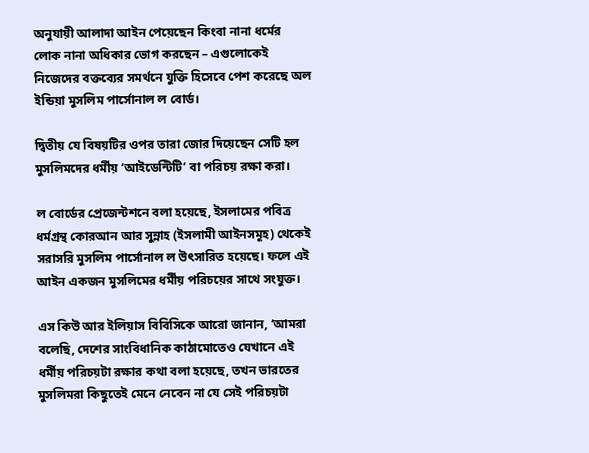অনুযায়ী আলাদা আইন পেয়েছেন কিংবা নানা ধর্মের লোক নানা অধিকার ভোগ করছেন – এগুলোকেই নিজেদের বক্তব্যের সমর্থনে যুক্তি হিসেবে পেশ করেছে অল ইন্ডিয়া মুসলিম পার্সোনাল ল বোর্ড।

দ্বিতীয় যে বিষয়টির ওপর তারা জোর দিয়েছেন সেটি হল মুসলিমদের ধর্মীয় ‘আইডেন্টিটি’ বা পরিচয় রক্ষা করা।

ল বোর্ডের প্রেজেন্টশনে বলা হয়েছে, ইসলামের পবিত্র ধর্মগ্রন্থ কোরআন আর সুন্নাহ (ইসলামী আইনসমূহ) থেকেই সরাসরি মুসলিম পার্সোনাল ল উৎসারিত হয়েছে। ফলে এই আইন একজন মুসলিমের ধর্মীয় পরিচয়ের সাথে সংযুক্ত।

এস কিউ আর ইলিয়াস বিবিসিকে আরো জানান, ‘আমরা বলেছি, দেশের সাংবিধানিক কাঠামোতেও যেখানে এই ধর্মীয় পরিচয়টা রক্ষার কথা বলা হয়েছে, তখন ভারতের মুসলিমরা কিছুতেই মেনে নেবেন না যে সেই পরিচয়টা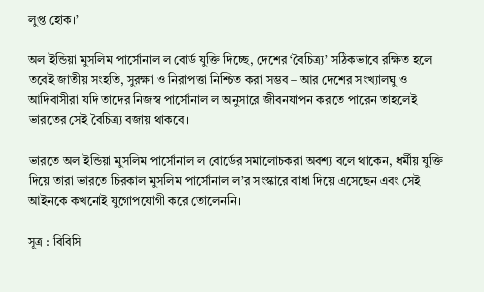লুপ্ত হোক।’

অল ইন্ডিয়া মুসলিম পার্সোনাল ল বোর্ড যুক্তি দিচ্ছে, দেশের ‘বৈচিত্র্য’ সঠিকভাবে রক্ষিত হলে তবেই জাতীয় সংহতি, সুরক্ষা ও নিরাপত্তা নিশ্চিত করা সম্ভব – আর দেশের সংখ্যালঘু ও আদিবাসীরা যদি তাদের নিজস্ব পার্সোনাল ল অনুসারে জীবনযাপন করতে পারেন তাহলেই ভারতের সেই বৈচিত্র্য বজায় থাকবে।

ভারতে অল ইন্ডিয়া মুসলিম পার্সোনাল ল বোর্ডের সমালোচকরা অবশ্য বলে থাকেন, ধর্মীয় যুক্তি দিয়ে তারা ভারতে চিরকাল মুসলিম পার্সোনাল ল’র সংস্কারে বাধা দিয়ে এসেছেন এবং সেই আইনকে কখনোই যুগোপযোগী করে তোলেননি।

সূত্র : বিবিসি